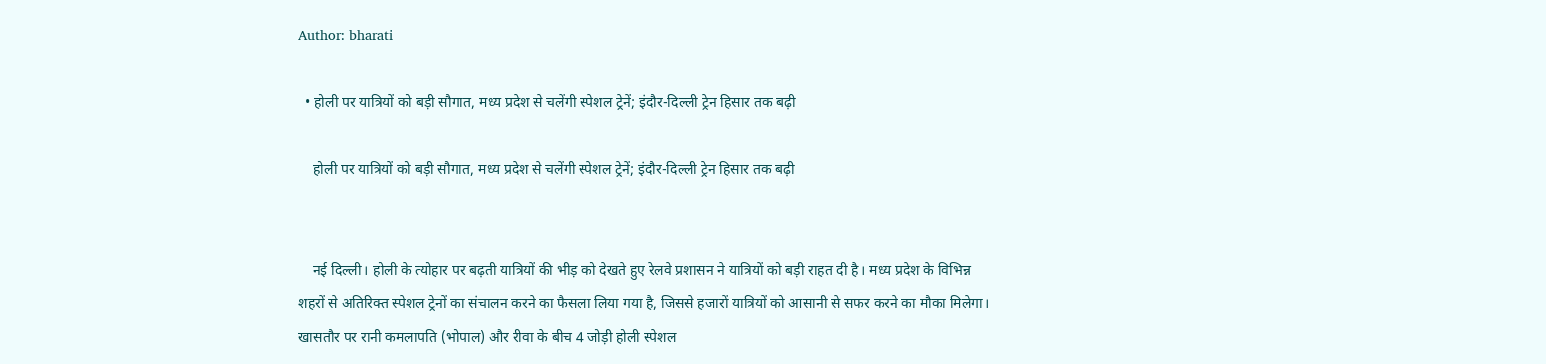Author: bharati

  • होली पर यात्रियों को बड़ी सौगात, मध्य प्रदेश से चलेंगी स्पेशल ट्रेनें; इंदौर-दिल्ली ट्रेन हिसार तक बढ़ी

    होली पर यात्रियों को बड़ी सौगात, मध्य प्रदेश से चलेंगी स्पेशल ट्रेनें; इंदौर-दिल्ली ट्रेन हिसार तक बढ़ी


    नई दिल्ली। होली के त्योहार पर बढ़ती यात्रियों की भीड़ को देखते हुए रेलवे प्रशासन ने यात्रियों को बड़ी राहत दी है। मध्य प्रदेश के विभिन्न शहरों से अतिरिक्त स्पेशल ट्रेनों का संचालन करने का फैसला लिया गया है, जिससे हजारों यात्रियों को आसानी से सफर करने का मौका मिलेगा। खासतौर पर रानी कमलापति (भोपाल) और रीवा के बीच 4 जोड़ी होली स्पेशल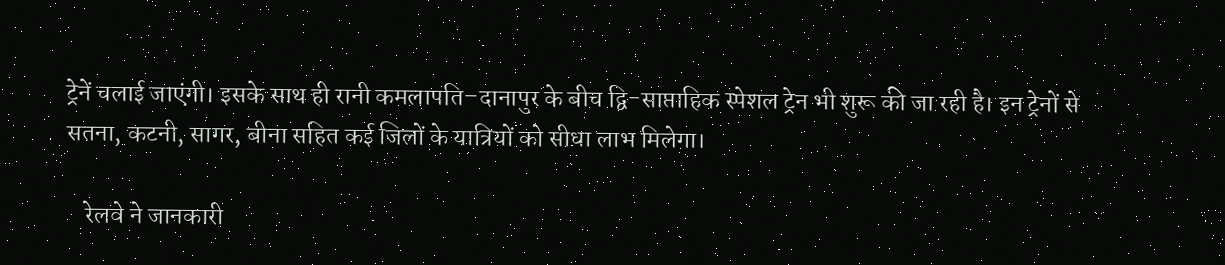ट्रेनें चलाई जाएंगी। इसके साथ ही रानी कमलापति–दानापुर के बीच द्वि-साप्ताहिक स्पेशल ट्रेन भी शुरू की जा रही है। इन ट्रेनों से सतना, कटनी, सागर, बीना सहित कई जिलों के यात्रियों को सीधा लाभ मिलेगा।

    रेलवे ने जानकारी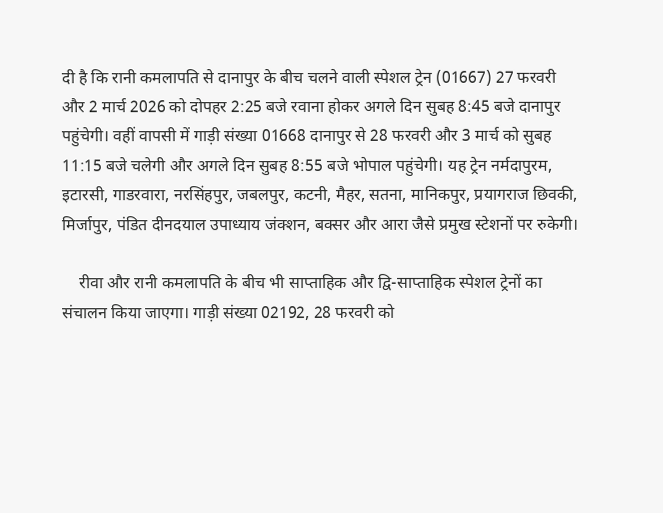दी है कि रानी कमलापति से दानापुर के बीच चलने वाली स्पेशल ट्रेन (01667) 27 फरवरी और 2 मार्च 2026 को दोपहर 2:25 बजे रवाना होकर अगले दिन सुबह 8:45 बजे दानापुर पहुंचेगी। वहीं वापसी में गाड़ी संख्या 01668 दानापुर से 28 फरवरी और 3 मार्च को सुबह 11:15 बजे चलेगी और अगले दिन सुबह 8:55 बजे भोपाल पहुंचेगी। यह ट्रेन नर्मदापुरम, इटारसी, गाडरवारा, नरसिंहपुर, जबलपुर, कटनी, मैहर, सतना, मानिकपुर, प्रयागराज छिवकी, मिर्जापुर, पंडित दीनदयाल उपाध्याय जंक्शन, बक्सर और आरा जैसे प्रमुख स्टेशनों पर रुकेगी।

    रीवा और रानी कमलापति के बीच भी साप्ताहिक और द्वि-साप्ताहिक स्पेशल ट्रेनों का संचालन किया जाएगा। गाड़ी संख्या 02192, 28 फरवरी को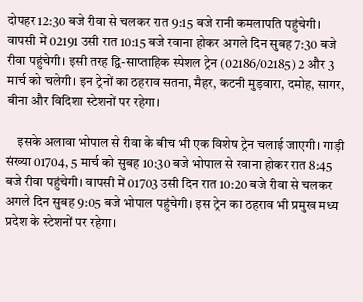दोपहर 12:30 बजे रीवा से चलकर रात 9:15 बजे रानी कमलापति पहुंचेगी। वापसी में 02191 उसी रात 10:15 बजे रवाना होकर अगले दिन सुबह 7:30 बजे रीवा पहुंचेगी। इसी तरह द्वि-साप्ताहिक स्पेशल ट्रेन (02186/02185) 2 और 3 मार्च को चलेगी। इन ट्रेनों का ठहराव सतना, मैहर, कटनी मुड़वारा, दमोह, सागर, बीना और विदिशा स्टेशनों पर रहेगा।

    इसके अलावा भोपाल से रीवा के बीच भी एक विशेष ट्रेन चलाई जाएगी। गाड़ी संख्या 01704, 5 मार्च को सुबह 10:30 बजे भोपाल से रवाना होकर रात 8:45 बजे रीवा पहुंचेगी। वापसी में 01703 उसी दिन रात 10:20 बजे रीवा से चलकर अगले दिन सुबह 9:05 बजे भोपाल पहुंचेगी। इस ट्रेन का ठहराव भी प्रमुख मध्य प्रदेश के स्टेशनों पर रहेगा।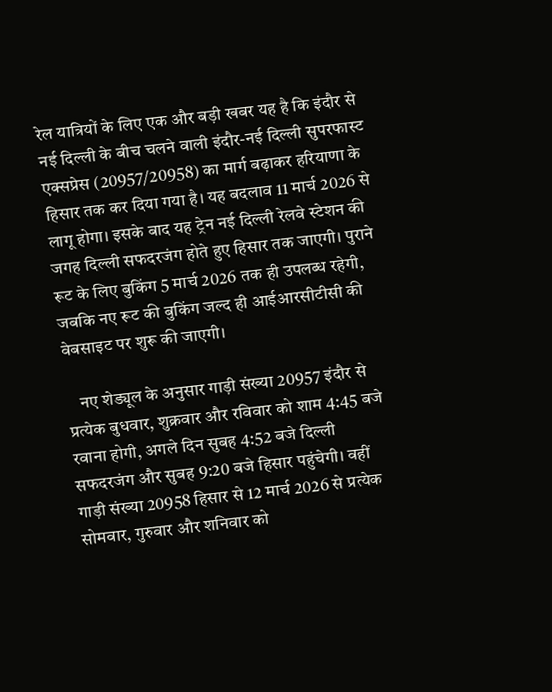रेल यात्रियों के लिए एक और बड़ी खबर यह है कि इंदौर से नई दिल्ली के बीच चलने वाली इंदौर-नई दिल्ली सुपरफास्ट एक्सप्रेस (20957/20958) का मार्ग बढ़ाकर हरियाणा के हिसार तक कर दिया गया है। यह बदलाव 11 मार्च 2026 से लागू होगा। इसके बाद यह ट्रेन नई दिल्ली रेलवे स्टेशन की जगह दिल्ली सफदरजंग होते हुए हिसार तक जाएगी। पुराने रूट के लिए बुकिंग 5 मार्च 2026 तक ही उपलब्ध रहेगी, जबकि नए रूट की बुकिंग जल्द ही आईआरसीटीसी की वेबसाइट पर शुरू की जाएगी।

    नए शेड्यूल के अनुसार गाड़ी संख्या 20957 इंदौर से प्रत्येक बुधवार, शुक्रवार और रविवार को शाम 4:45 बजे रवाना होगी, अगले दिन सुबह 4:52 बजे दिल्ली सफदरजंग और सुबह 9:20 बजे हिसार पहुंचेगी। वहीं गाड़ी संख्या 20958 हिसार से 12 मार्च 2026 से प्रत्येक सोमवार, गुरुवार और शनिवार को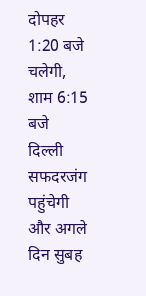दोपहर 1:20 बजे चलेगी, शाम 6:15 बजे दिल्ली सफदरजंग पहुंचेगी और अगले दिन सुबह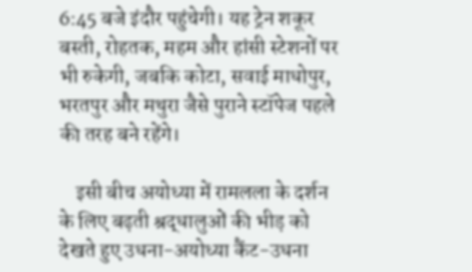6:45 बजे इंदौर पहुंचेगी। यह ट्रेन शकूर बस्ती, रोहतक, महम और हांसी स्टेशनों पर भी रुकेगी, जबकि कोटा, सवाई माधोपुर, भरतपुर और मथुरा जैसे पुराने स्टॉपेज पहले की तरह बने रहेंगे।

    इसी बीच अयोध्या में रामलला के दर्शन के लिए बढ़ती श्रद्धालुओं की भीड़ को देखते हुए उधना-अयोध्या कैंट-उधना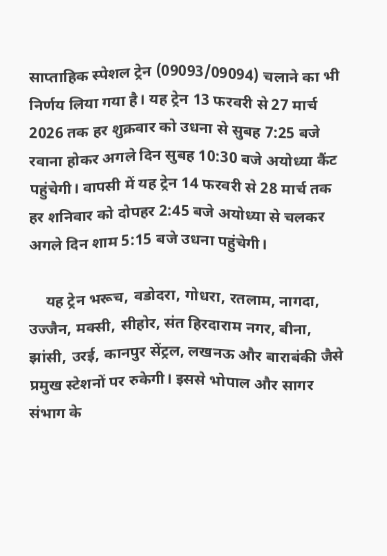साप्ताहिक स्पेशल ट्रेन (09093/09094) चलाने का भी निर्णय लिया गया है। यह ट्रेन 13 फरवरी से 27 मार्च 2026 तक हर शुक्रवार को उधना से सुबह 7:25 बजे रवाना होकर अगले दिन सुबह 10:30 बजे अयोध्या कैंट पहुंचेगी। वापसी में यह ट्रेन 14 फरवरी से 28 मार्च तक हर शनिवार को दोपहर 2:45 बजे अयोध्या से चलकर अगले दिन शाम 5:15 बजे उधना पहुंचेगी।

    यह ट्रेन भरूच, वडोदरा, गोधरा, रतलाम, नागदा, उज्जैन, मक्सी, सीहोर, संत हिरदाराम नगर, बीना, झांसी, उरई, कानपुर सेंट्रल, लखनऊ और बाराबंकी जैसे प्रमुख स्टेशनों पर रुकेगी। इससे भोपाल और सागर संभाग के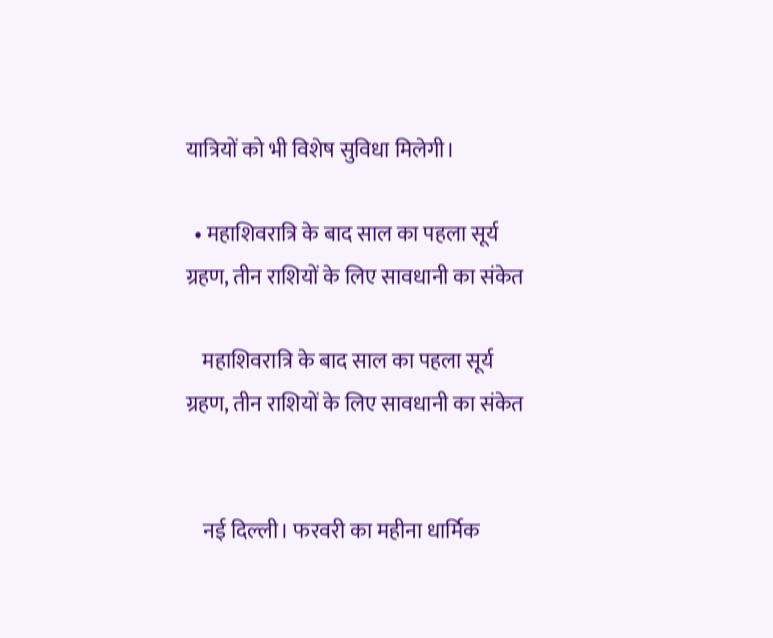यात्रियों को भी विशेष सुविधा मिलेगी।

  • महाशिवरात्रि के बाद साल का पहला सूर्य ग्रहण, तीन राशियों के लिए सावधानी का संकेत

    महाशिवरात्रि के बाद साल का पहला सूर्य ग्रहण, तीन राशियों के लिए सावधानी का संकेत


    नई दिल्ली। फरवरी का महीना धार्मिक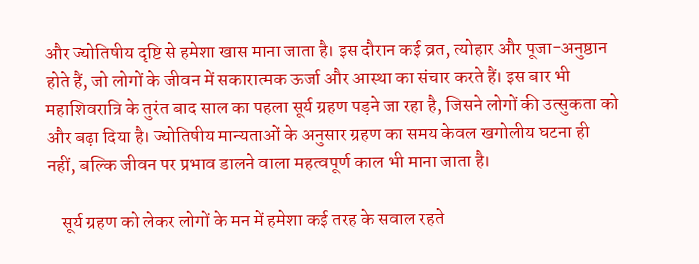और ज्योतिषीय दृष्टि से हमेशा खास माना जाता है। इस दौरान कई व्रत, त्योहार और पूजा-अनुष्ठान होते हैं, जो लोगों के जीवन में सकारात्मक ऊर्जा और आस्था का संचार करते हैं। इस बार भी महाशिवरात्रि के तुरंत बाद साल का पहला सूर्य ग्रहण पड़ने जा रहा है, जिसने लोगों की उत्सुकता को और बढ़ा दिया है। ज्योतिषीय मान्यताओं के अनुसार ग्रहण का समय केवल खगोलीय घटना ही नहीं, बल्कि जीवन पर प्रभाव डालने वाला महत्वपूर्ण काल भी माना जाता है।

    सूर्य ग्रहण को लेकर लोगों के मन में हमेशा कई तरह के सवाल रहते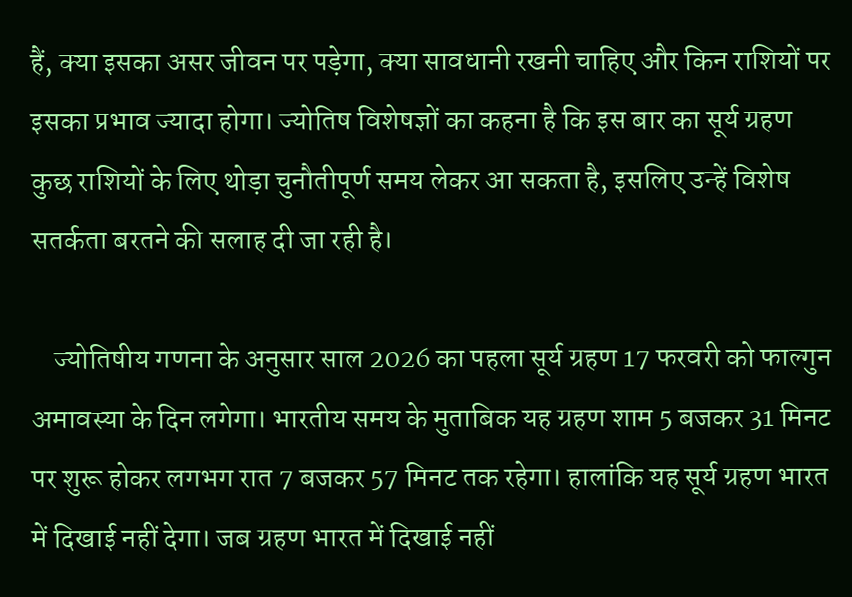हैं, क्या इसका असर जीवन पर पड़ेगा, क्या सावधानी रखनी चाहिए और किन राशियों पर इसका प्रभाव ज्यादा होगा। ज्योतिष विशेषज्ञों का कहना है कि इस बार का सूर्य ग्रहण कुछ राशियों के लिए थोड़ा चुनौतीपूर्ण समय लेकर आ सकता है, इसलिए उन्हें विशेष सतर्कता बरतने की सलाह दी जा रही है।

    ज्योतिषीय गणना के अनुसार साल 2026 का पहला सूर्य ग्रहण 17 फरवरी को फाल्गुन अमावस्या के दिन लगेगा। भारतीय समय के मुताबिक यह ग्रहण शाम 5 बजकर 31 मिनट पर शुरू होकर लगभग रात 7 बजकर 57 मिनट तक रहेगा। हालांकि यह सूर्य ग्रहण भारत में दिखाई नहीं देगा। जब ग्रहण भारत में दिखाई नहीं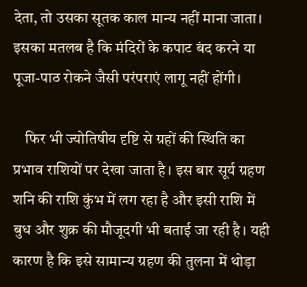देता, तो उसका सूतक काल मान्य नहीं माना जाता। इसका मतलब है कि मंदिरों के कपाट बंद करने या पूजा-पाठ रोकने जैसी परंपराएं लागू नहीं होंगी।

    फिर भी ज्योतिषीय दृष्टि से ग्रहों की स्थिति का प्रभाव राशियों पर देखा जाता है। इस बार सूर्य ग्रहण शनि की राशि कुंभ में लग रहा है और इसी राशि में बुध और शुक्र की मौजूदगी भी बताई जा रही है। यही कारण है कि इसे सामान्य ग्रहण की तुलना में थोड़ा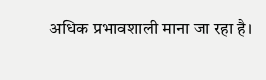अधिक प्रभावशाली माना जा रहा है।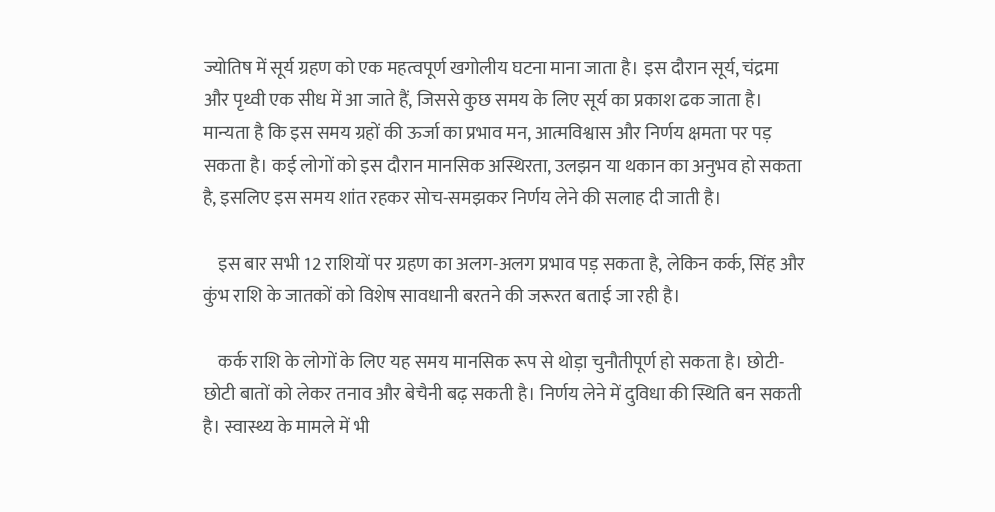ज्योतिष में सूर्य ग्रहण को एक महत्वपूर्ण खगोलीय घटना माना जाता है। इस दौरान सूर्य, चंद्रमा और पृथ्वी एक सीध में आ जाते हैं, जिससे कुछ समय के लिए सूर्य का प्रकाश ढक जाता है। मान्यता है कि इस समय ग्रहों की ऊर्जा का प्रभाव मन, आत्मविश्वास और निर्णय क्षमता पर पड़ सकता है। कई लोगों को इस दौरान मानसिक अस्थिरता, उलझन या थकान का अनुभव हो सकता है, इसलिए इस समय शांत रहकर सोच-समझकर निर्णय लेने की सलाह दी जाती है।

    इस बार सभी 12 राशियों पर ग्रहण का अलग-अलग प्रभाव पड़ सकता है, लेकिन कर्क, सिंह और कुंभ राशि के जातकों को विशेष सावधानी बरतने की जरूरत बताई जा रही है।

    कर्क राशि के लोगों के लिए यह समय मानसिक रूप से थोड़ा चुनौतीपूर्ण हो सकता है। छोटी-छोटी बातों को लेकर तनाव और बेचैनी बढ़ सकती है। निर्णय लेने में दुविधा की स्थिति बन सकती है। स्वास्थ्य के मामले में भी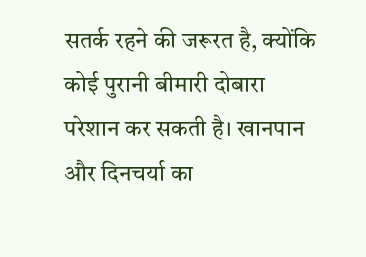सतर्क रहने की जरूरत है, क्योंकि कोई पुरानी बीमारी दोबारा परेशान कर सकती है। खानपान और दिनचर्या का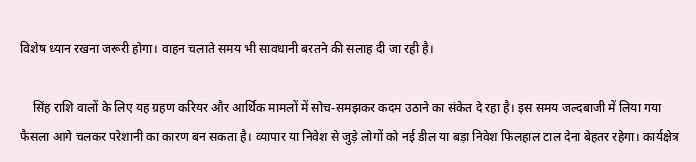विशेष ध्यान रखना जरूरी होगा। वाहन चलाते समय भी सावधानी बरतने की सलाह दी जा रही है।

    सिंह राशि वालों के लिए यह ग्रहण करियर और आर्थिक मामलों में सोच-समझकर कदम उठाने का संकेत दे रहा है। इस समय जल्दबाजी में लिया गया फैसला आगे चलकर परेशानी का कारण बन सकता है। व्यापार या निवेश से जुड़े लोगों को नई डील या बड़ा निवेश फिलहाल टाल देना बेहतर रहेगा। कार्यक्षेत्र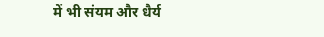में भी संयम और धैर्य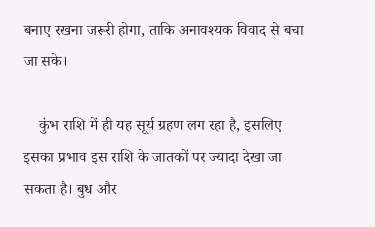बनाए रखना जरूरी होगा, ताकि अनावश्यक विवाद से बचा जा सके।

    कुंभ राशि में ही यह सूर्य ग्रहण लग रहा है, इसलिए इसका प्रभाव इस राशि के जातकों पर ज्यादा देखा जा सकता है। बुध और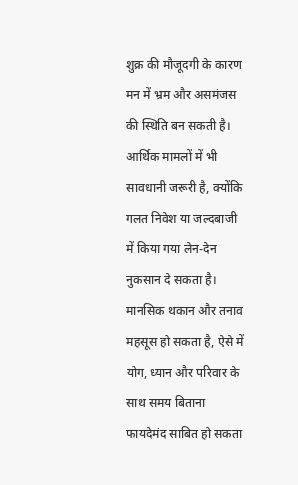शुक्र की मौजूदगी के कारण मन में भ्रम और असमंजस की स्थिति बन सकती है। आर्थिक मामलों में भी सावधानी जरूरी है, क्योंकि गलत निवेश या जल्दबाजी में किया गया लेन-देन नुकसान दे सकता है। मानसिक थकान और तनाव महसूस हो सकता है, ऐसे में योग, ध्यान और परिवार के साथ समय बिताना फायदेमंद साबित हो सकता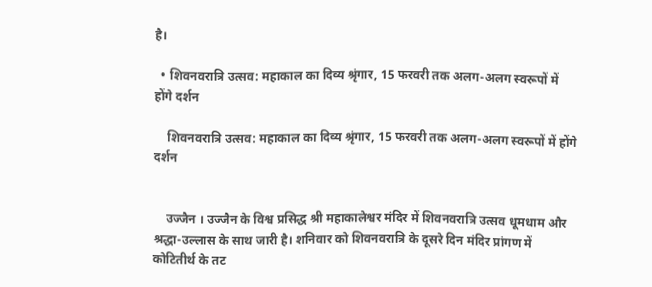है।

  • शिवनवरात्रि उत्सव: महाकाल का दिव्य श्रृंगार, 15 फरवरी तक अलग-अलग स्वरूपों में होंगे दर्शन

    शिवनवरात्रि उत्सव: महाकाल का दिव्य श्रृंगार, 15 फरवरी तक अलग-अलग स्वरूपों में होंगे दर्शन


    उज्जैन । उज्जैन के विश्व प्रसिद्ध श्री महाकालेश्वर मंदिर में शिवनवरात्रि उत्सव धूमधाम और श्रद्धा-उल्लास के साथ जारी है। शनिवार को शिवनवरात्रि के दूसरे दिन मंदिर प्रांगण में कोटितीर्थ के तट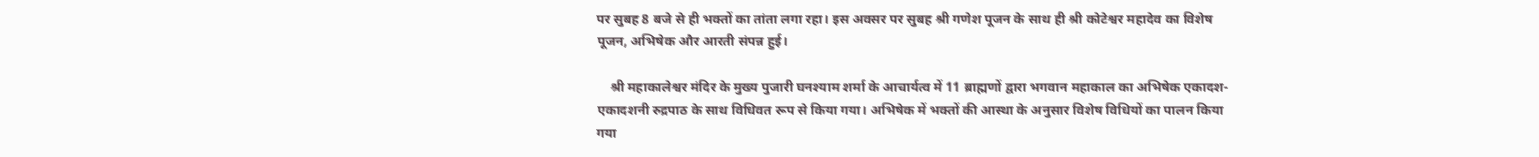पर सुबह 8 बजे से ही भक्तों का तांता लगा रहा। इस अवसर पर सुबह श्री गणेश पूजन के साथ ही श्री कोटेश्वर महादेव का विशेष पूजन, अभिषेक और आरती संपन्न हुई।

    श्री महाकालेश्वर मंदिर के मुख्य पुजारी घनश्याम शर्मा के आचार्यत्व में 11 ब्राह्मणों द्वारा भगवान महाकाल का अभिषेक एकादश-एकादशनी रुद्रपाठ के साथ विधिवत रूप से किया गया। अभिषेक में भक्तों की आस्था के अनुसार विशेष विधियों का पालन किया गया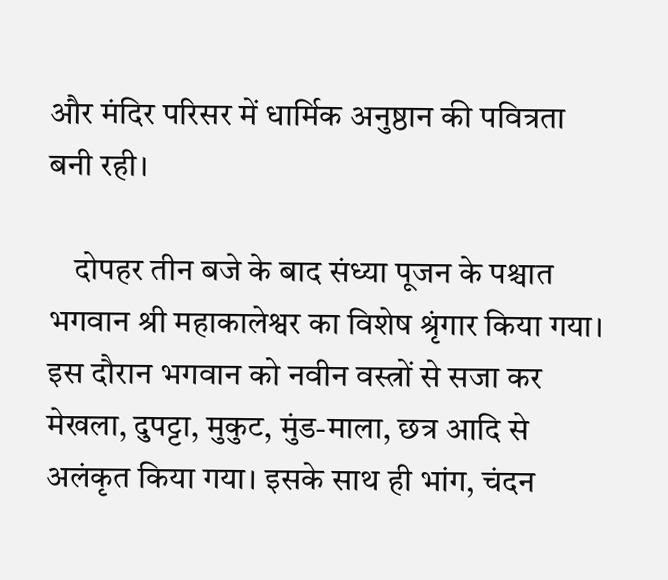और मंदिर परिसर में धार्मिक अनुष्ठान की पवित्रता बनी रही।

    दोपहर तीन बजे के बाद संध्या पूजन के पश्चात भगवान श्री महाकालेश्वर का विशेष श्रृंगार किया गया। इस दौरान भगवान को नवीन वस्त्रों से सजा कर मेखला, दुपट्टा, मुकुट, मुंड-माला, छत्र आदि से अलंकृत किया गया। इसके साथ ही भांग, चंदन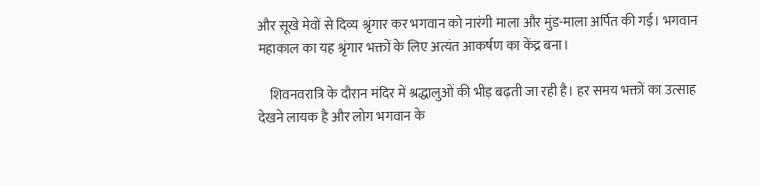और सूखे मेवों से दिव्य श्रृंगार कर भगवान को नारंगी माला और मुंड-माला अर्पित की गई। भगवान महाकाल का यह श्रृंगार भक्तों के लिए अत्यंत आकर्षण का केंद्र बना।

    शिवनवरात्रि के दौरान मंदिर में श्रद्धालुओं की भीड़ बढ़ती जा रही है। हर समय भक्तों का उत्साह देखने लायक है और लोग भगवान के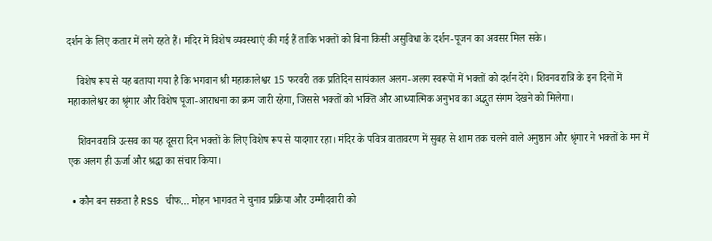दर्शन के लिए कतार में लगे रहते हैं। मंदिर में विशेष व्यवस्थाएं की गई हैं ताकि भक्तों को बिना किसी असुविधा के दर्शन-पूजन का अवसर मिल सके।

    विशेष रूप से यह बताया गया है कि भगवान श्री महाकालेश्वर 15 फरवरी तक प्रतिदिन सायंकाल अलग-अलग स्वरूपों में भक्तों को दर्शन देंगे। शिवनवरात्रि के इन दिनों में महाकालेश्वर का श्रृंगार और विशेष पूजा-आराधना का क्रम जारी रहेगा, जिससे भक्तों को भक्ति और आध्यात्मिक अनुभव का अद्भुत संगम देखने को मिलेगा।

    शिवनवरात्रि उत्सव का यह दूसरा दिन भक्तों के लिए विशेष रूप से यादगार रहा। मंदिर के पवित्र वातावरण में सुबह से शाम तक चलने वाले अनुष्ठान और श्रृंगार ने भक्तों के मन में एक अलग ही ऊर्जा और श्रद्धा का संचार किया।

  • कौन बन सकता है RSS चीफ… मोहन भागवत ने चुनाव प्रक्रिया और उम्मीदवारी को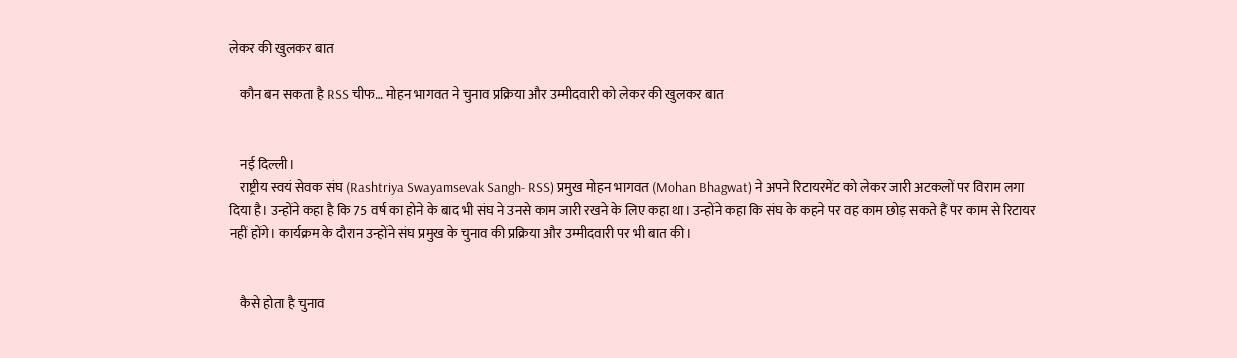लेकर की खुलकर बात

    कौन बन सकता है RSS चीफ… मोहन भागवत ने चुनाव प्रक्रिया और उम्मीदवारी को लेकर की खुलकर बात


    नई दिल्ली।
    राष्ट्रीय स्वयं सेवक संघ (Rashtriya Swayamsevak Sangh- RSS) प्रमुख मोहन भागवत (Mohan Bhagwat) ने अपने रिटायरमेंट को लेकर जारी अटकलों पर विराम लगा दिया है। उन्होंने कहा है कि 75 वर्ष का होने के बाद भी संघ ने उनसे काम जारी रखने के लिए कहा था। उन्होंने कहा कि संघ के कहने पर वह काम छोड़ सकते हैं पर काम से रिटायर नहीं होंगे। कार्यक्रम के दौरान उन्होंने संघ प्रमुख के चुनाव की प्रक्रिया और उम्मीदवारी पर भी बात की।


    कैसे होता है चुनाव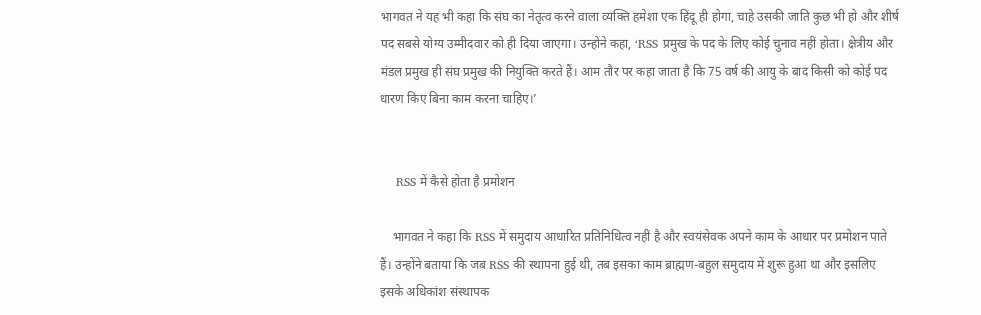भागवत ने यह भी कहा कि संघ का नेतृत्व करने वाला व्यक्ति हमेशा एक हिंदू ही होगा, चाहे उसकी जाति कुछ भी हो और शीर्ष पद सबसे योग्य उम्मीदवार को ही दिया जाएगा। उन्होंने कहा, ‘RSS प्रमुख के पद के लिए कोई चुनाव नहीं होता। क्षेत्रीय और मंडल प्रमुख ही संघ प्रमुख की नियुक्ति करते हैं। आम तौर पर कहा जाता है कि 75 वर्ष की आयु के बाद किसी को कोई पद धारण किए बिना काम करना चाहिए।’


    RSS में कैसे होता है प्रमोशन

    भागवत ने कहा कि RSS में समुदाय आधारित प्रतिनिधित्व नहीं है और स्वयंसेवक अपने काम के आधार पर प्रमोशन पाते हैं। उन्होंने बताया कि जब RSS की स्थापना हुई थी, तब इसका काम ब्राह्मण-बहुल समुदाय में शुरू हुआ था और इसलिए इसके अधिकांश संस्थापक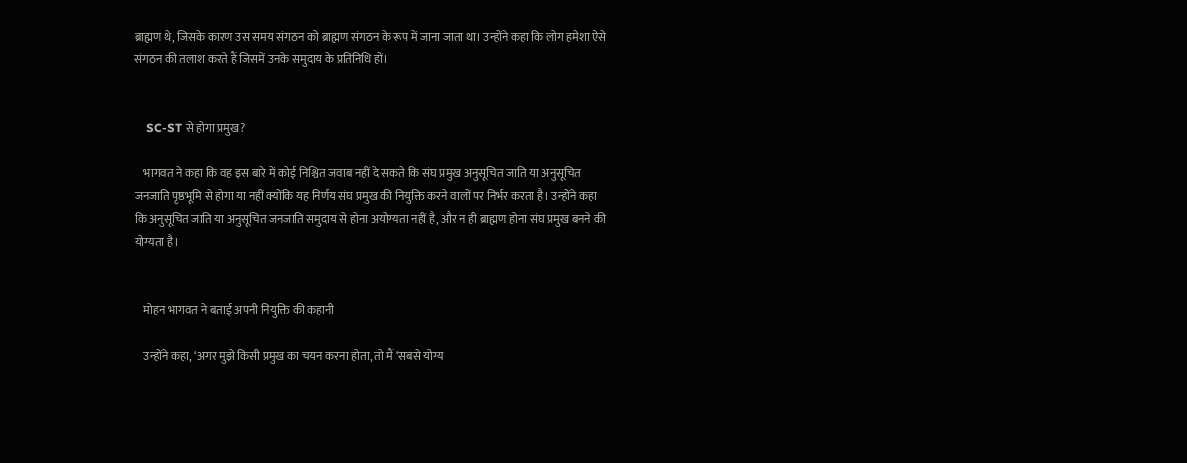ब्राह्मण थे, जिसके कारण उस समय संगठन को ब्राह्मण संगठन के रूप में जाना जाता था। उन्होंने कहा कि लोग हमेशा ऐसे संगठन की तलाश करते हैं जिसमें उनके समुदाय के प्रतिनिधि हों।


    SC-ST से होगा प्रमुख?

    भागवत ने कहा कि वह इस बारे में कोई निश्चित जवाब नहीं दे सकते कि संघ प्रमुख अनुसूचित जाति या अनुसूचित जनजाति पृष्ठभूमि से होगा या नहीं क्योंकि यह निर्णय संघ प्रमुख की नियुक्ति करने वालों पर निर्भर करता है। उन्होंने कहा कि अनुसूचित जाति या अनुसूचित जनजाति समुदाय से होना अयोग्यता नहीं है, और न ही ब्राह्मण होना संघ प्रमुख बनने की योग्यता है।


    मोहन भागवत ने बताई अपनी नियुक्ति की कहानी

    उन्होंने कहा, ‘अगर मुझे किसी प्रमुख का चयन करना होता, तो मैं ‘सबसे योग्य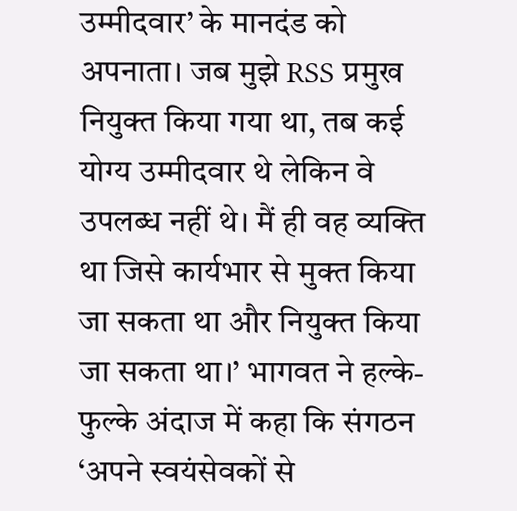उम्मीदवार’ के मानदंड को अपनाता। जब मुझे RSS प्रमुख नियुक्त किया गया था, तब कई योग्य उम्मीदवार थे लेकिन वे उपलब्ध नहीं थे। मैं ही वह व्यक्ति था जिसे कार्यभार से मुक्त किया जा सकता था और नियुक्त किया जा सकता था।’ भागवत ने हल्के-फुल्के अंदाज में कहा कि संगठन ‘अपने स्वयंसेवकों से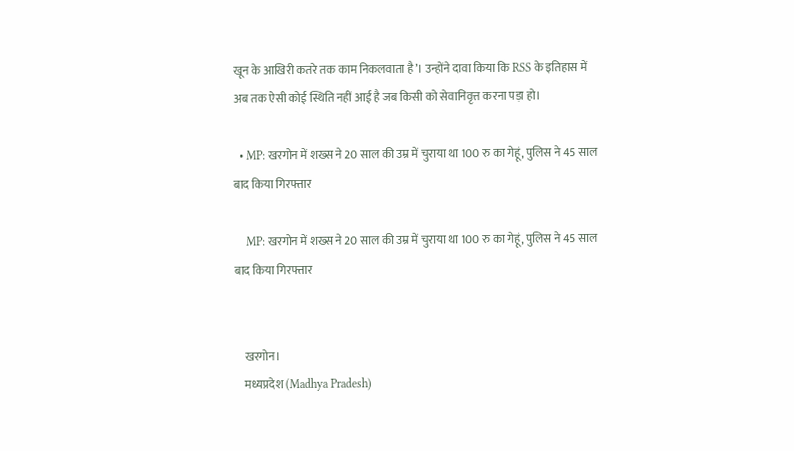खून के आखिरी कतरे तक काम निकलवाता है’। उन्होंने दावा किया कि RSS के इतिहास में अब तक ऐसी कोई स्थिति नहीं आई है जब किसी को सेवानिवृत्त करना पड़ा हो।

  • MP: खरगोन में शख्स ने 20 साल की उम्र में चुराया था 100 रु का गेहूं, पुलिस ने 45 साल बाद किया गिरफ्तार

    MP: खरगोन में शख्स ने 20 साल की उम्र में चुराया था 100 रु का गेहूं, पुलिस ने 45 साल बाद किया गिरफ्तार


    खरगोन।
    मध्यप्रदेश (Madhya Pradesh)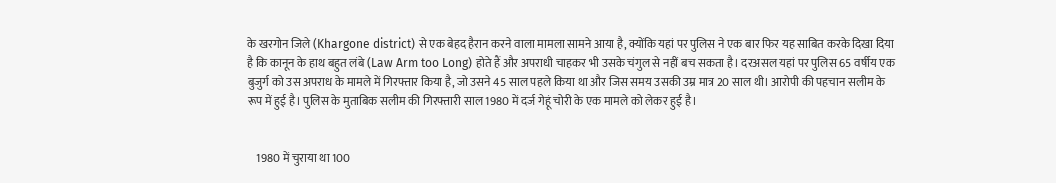के खरगोन जिले (Khargone district) से एक बेहद हैरान करने वाला मामला सामने आया है, क्योंकि यहां पर पुलिस ने एक बार फिर यह साबित करके दिखा दिया है कि कानून के हाथ बहुत लंबे (Law Arm too Long) होते हैं और अपराधी चाहकर भी उसके चंगुल से नहीं बच सकता है। दरअसल यहां पर पुलिस 65 वर्षीय एक बुजुर्ग को उस अपराध के मामले में गिरफ्तार किया है, जो उसने 45 साल पहले किया था और जिस समय उसकी उम्र मात्र 20 साल थी। आरोपी की पहचान सलीम के रूप में हुई है। पुलिस के मुताबिक सलीम की गिरफ्तारी साल 1980 में दर्ज गेहूं चोरी के एक मामले को लेकर हुई है।


    1980 में चुराया था 100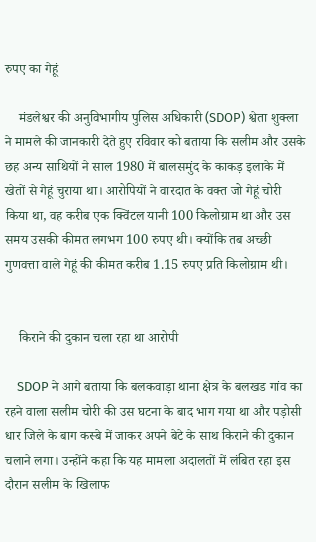रुपए का गेहूं

    मंडलेश्वर की अनुविभागीय पुलिस अधिकारी (SDOP) श्वेता शुक्ला ने मामले की जानकारी देते हुए रविवार को बताया कि सलीम और उसके छह अन्य साथियों ने साल 1980 में बालसमुंद के काकड़ इलाके में खेतों से गेहूं चुराया था। आरोपियों ने वारदात के वक्त जो गेहूं चोरी किया था, वह करीब एक क्विंटल यानी 100 किलोग्राम था और उस समय उसकी कीमत लगभग 100 रुपए थी। क्योंकि तब अच्छी गुणवत्ता वाले गेहूं की कीमत करीब 1.15 रुपए प्रति किलोग्राम थी।


    किराने की दुकान चला रहा था आरोपी

    SDOP ने आगे बताया कि बलकवाड़ा थाना क्षेत्र के बलखड गांव का रहने वाला सलीम चोरी की उस घटना के बाद भाग गया था और पड़ोसी धार जिले के बाग कस्बे में जाकर अपने बेटे के साथ किराने की दुकान चलाने लगा। उन्होंने कहा कि यह मामला अदालतों में लंबित रहा इस दौरान सलीम के खिलाफ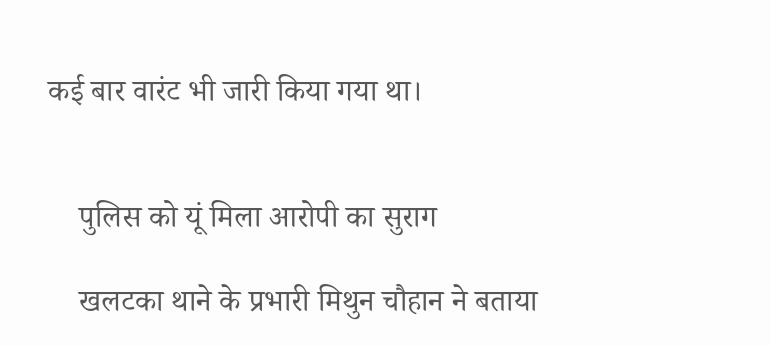कई बार वारंट भी जारी किया गया था।


    पुलिस को यूं मिला आरोपी का सुराग

    खलटका थाने के प्रभारी मिथुन चौहान ने बताया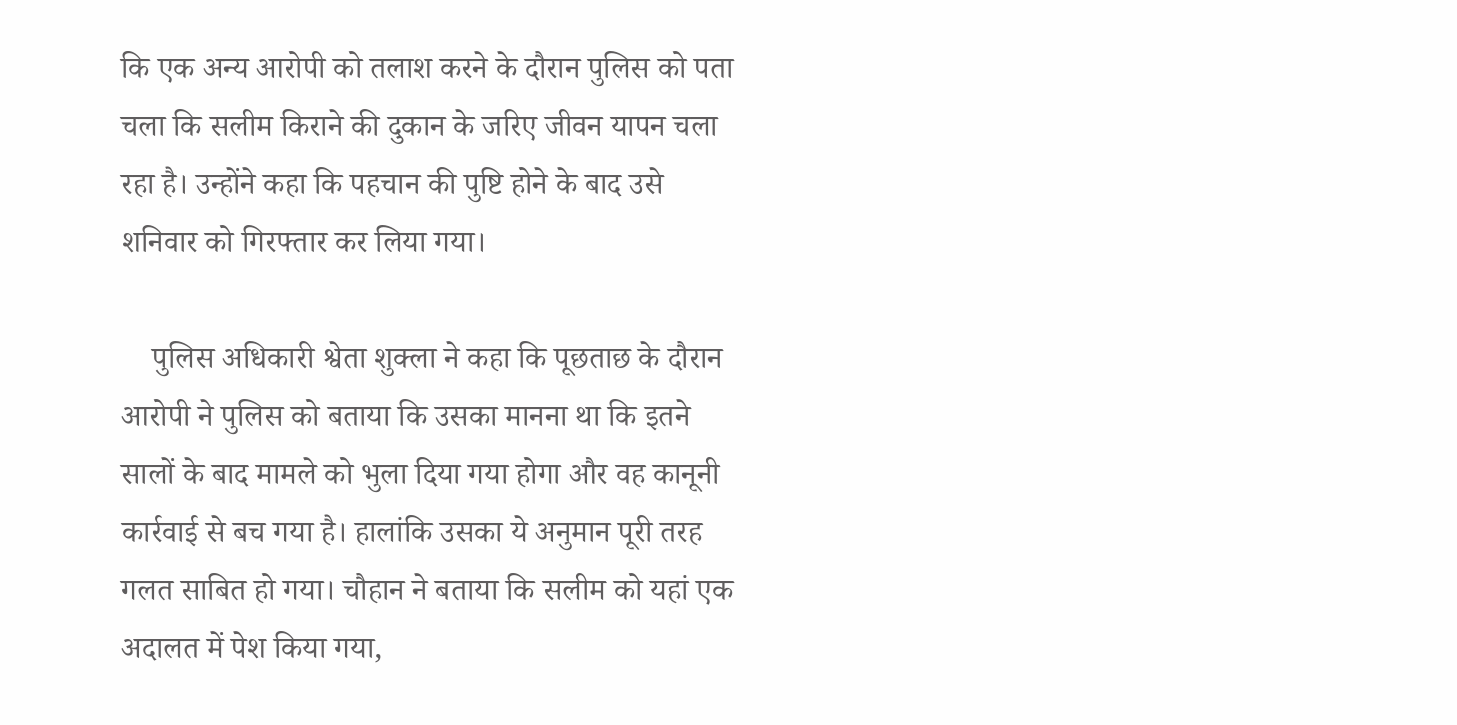कि एक अन्य आरोपी को तलाश करने के दौरान पुलिस को पता चला कि सलीम किराने की दुकान के जरिए जीवन यापन चला रहा है। उन्होंने कहा कि पहचान की पुष्टि होने के बाद उसे शनिवार को गिरफ्तार कर लिया गया।

    पुलिस अधिकारी श्वेता शुक्ला ने कहा कि पूछताछ के दौरान आरोपी ने पुलिस को बताया कि उसका मानना था कि इतने सालों के बाद मामले को भुला दिया गया होगा और वह कानूनी कार्रवाई से बच गया है। हालांकि उसका ये अनुमान पूरी तरह गलत साबित हो गया। चौहान ने बताया कि सलीम को यहां एक अदालत में पेश किया गया,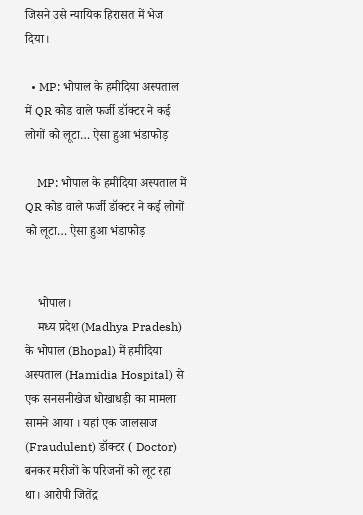जिसने उसे न्यायिक हिरासत में भेज दिया।

  • MP: भोपाल के हमीदिया अस्पताल में QR कोड वाले फर्जी डॉक्टर ने कई लोगों को लूटा… ऐसा हुआ भंडाफोड़

    MP: भोपाल के हमीदिया अस्पताल में QR कोड वाले फर्जी डॉक्टर ने कई लोगों को लूटा… ऐसा हुआ भंडाफोड़


    भोपाल।
    मध्य प्रदेश (Madhya Pradesh) के भोपाल (Bhopal) में हमीदिया अस्पताल (Hamidia Hospital) से एक सनसनीखेज धोखाधड़ी का मामला सामने आया । यहां एक जालसाज (Fraudulent) डॉक्टर ( Doctor) बनकर मरीजों के परिजनों को लूट रहा था। आरोपी जितेंद्र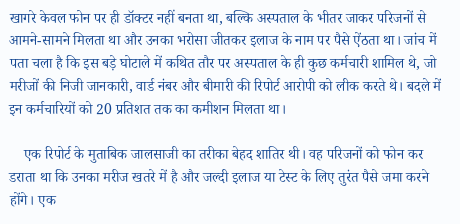खागरे केवल फोन पर ही डॉक्टर नहीं बनता था, बल्कि अस्पताल के भीतर जाकर परिजनों से आमने-सामने मिलता था और उनका भरोसा जीतकर इलाज के नाम पर पैसे ऐंठता था। जांच में पता चला है कि इस बड़े घोटाले में कथित तौर पर अस्पताल के ही कुछ कर्मचारी शामिल थे, जो मरीजों की निजी जानकारी, वार्ड नंबर और बीमारी की रिपोर्ट आरोपी को लीक करते थे। बदले में इन कर्मचारियों को 20 प्रतिशत तक का कमीशन मिलता था।

    एक रिपोर्ट के मुताबिक जालसाजी का तरीका बेहद शातिर थी। वह परिजनों को फोन कर डराता था कि उनका मरीज खतरे में है और जल्दी इलाज या टेस्ट के लिए तुरंत पैसे जमा करने होंगे। एक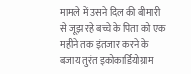मामले में उसने दिल की बीमारी से जूझ रहे बच्चे के पिता को एक महीने तक इंतजार करने के बजाय तुरंत इकोकार्डियोग्राम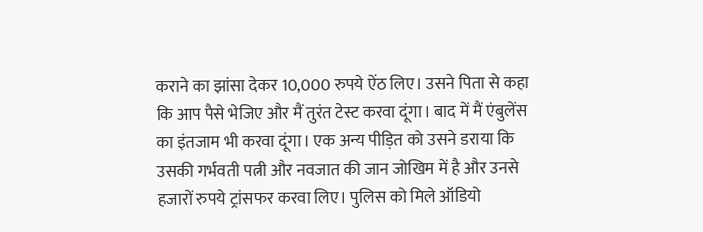कराने का झांसा देकर 10,000 रुपये ऐंठ लिए। उसने पिता से कहा कि आप पैसे भेजिए और मैं तुरंत टेस्ट करवा दूंगा। बाद में मैं एंबुलेंस का इंतजाम भी करवा दूंगा। एक अन्य पीड़ित को उसने डराया कि उसकी गर्भवती पत्नी और नवजात की जान जोखिम में है और उनसे हजारों रुपये ट्रांसफर करवा लिए। पुलिस को मिले ऑडियो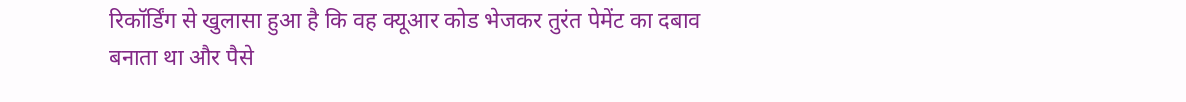रिकॉर्डिंग से खुलासा हुआ है कि वह क्यूआर कोड भेजकर तुरंत पेमेंट का दबाव बनाता था और पैसे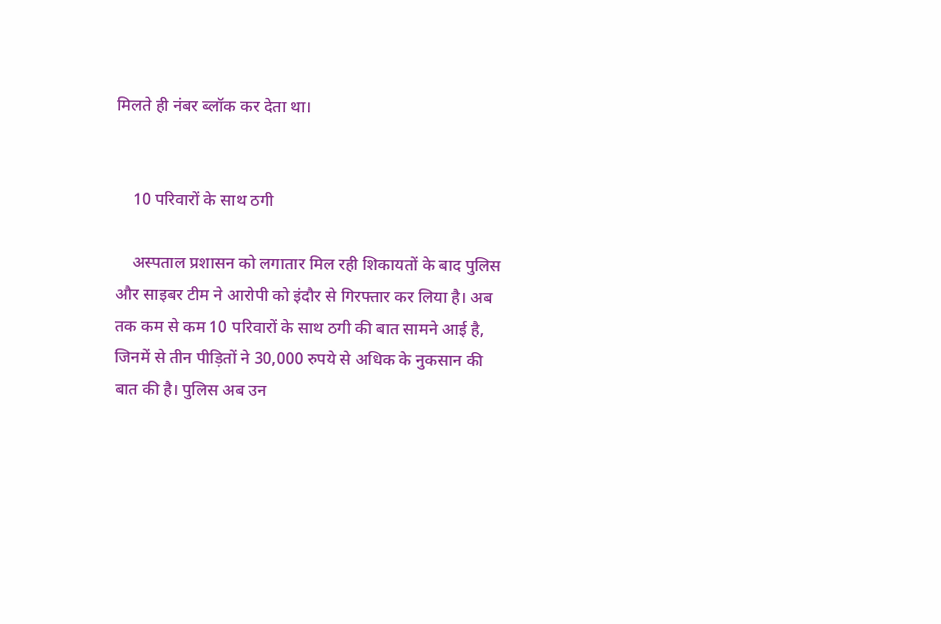मिलते ही नंबर ब्लॉक कर देता था।


    10 परिवारों के साथ ठगी

    अस्पताल प्रशासन को लगातार मिल रही शिकायतों के बाद पुलिस और साइबर टीम ने आरोपी को इंदौर से गिरफ्तार कर लिया है। अब तक कम से कम 10 परिवारों के साथ ठगी की बात सामने आई है, जिनमें से तीन पीड़ितों ने 30,000 रुपये से अधिक के नुकसान की बात की है। पुलिस अब उन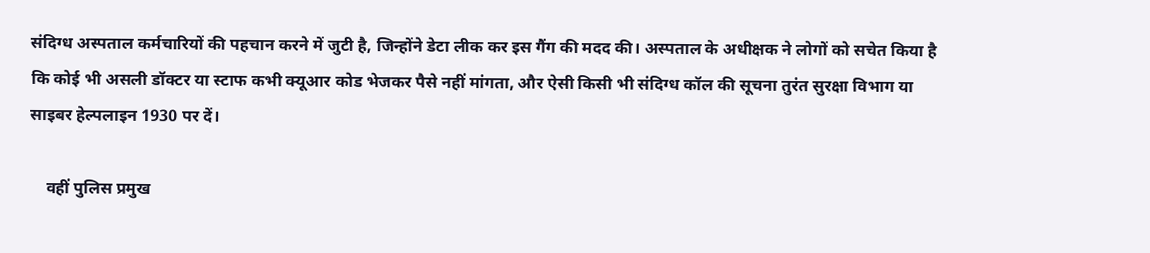संदिग्ध अस्पताल कर्मचारियों की पहचान करने में जुटी है, जिन्होंने डेटा लीक कर इस गैंग की मदद की। अस्पताल के अधीक्षक ने लोगों को सचेत किया है कि कोई भी असली डॉक्टर या स्टाफ कभी क्यूआर कोड भेजकर पैसे नहीं मांगता, और ऐसी किसी भी संदिग्ध कॉल की सूचना तुरंत सुरक्षा विभाग या साइबर हेल्पलाइन 1930 पर दें।

    वहीं पुलिस प्रमुख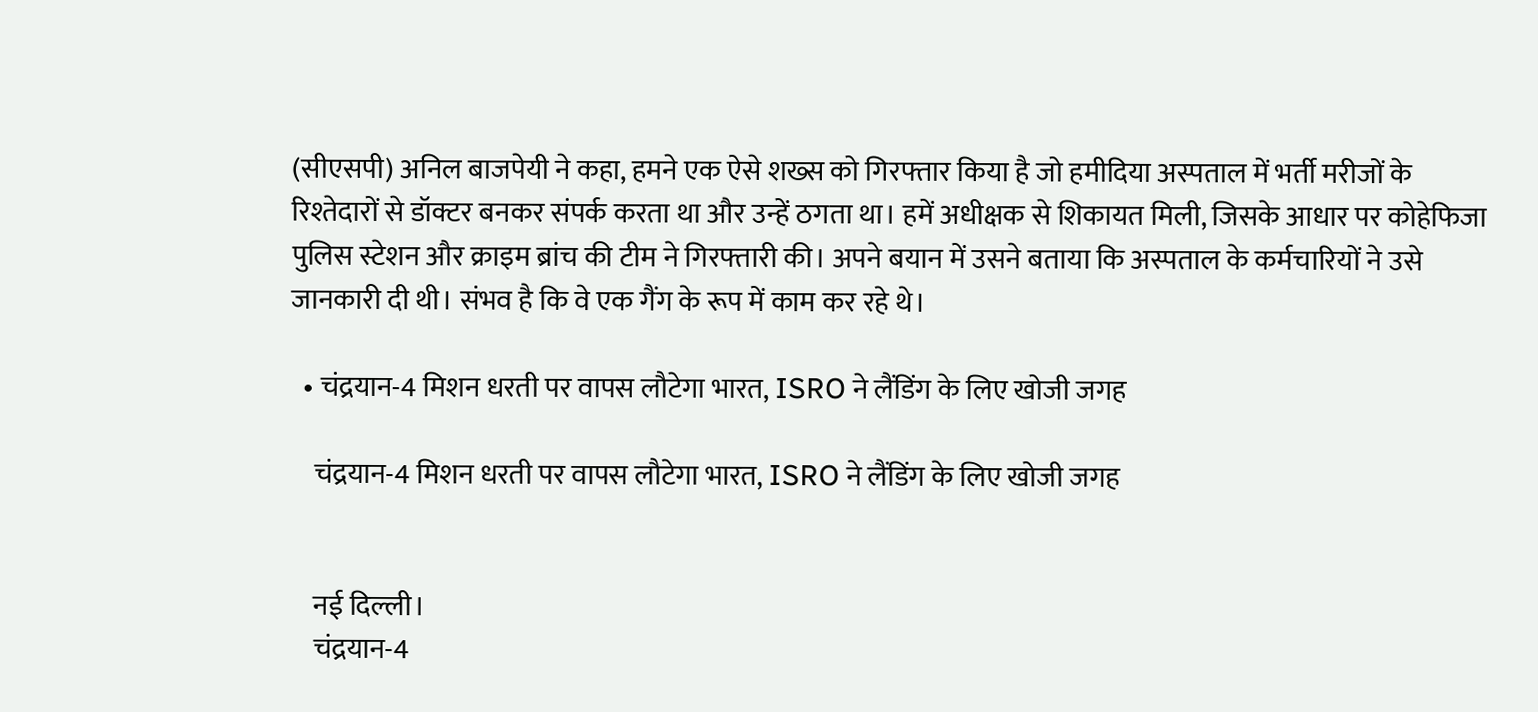(सीएसपी) अनिल बाजपेयी ने कहा, हमने एक ऐसे शख्स को गिरफ्तार किया है जो हमीदिया अस्पताल में भर्ती मरीजों के रिश्तेदारों से डॉक्टर बनकर संपर्क करता था और उन्हें ठगता था। हमें अधीक्षक से शिकायत मिली, जिसके आधार पर कोहेफिजा पुलिस स्टेशन और क्राइम ब्रांच की टीम ने गिरफ्तारी की। अपने बयान में उसने बताया कि अस्पताल के कर्मचारियों ने उसे जानकारी दी थी। संभव है कि वे एक गैंग के रूप में काम कर रहे थे।

  • चंद्रयान-4 मिशन धरती पर वापस लौटेगा भारत, ISRO ने लैंडिंग के लिए खोजी जगह

    चंद्रयान-4 मिशन धरती पर वापस लौटेगा भारत, ISRO ने लैंडिंग के लिए खोजी जगह


    नई दिल्ली।
    चंद्रयान-4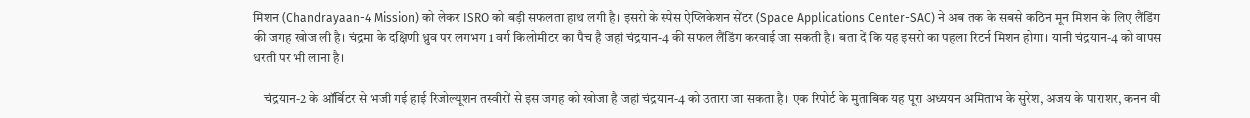मिशन (Chandrayaan-4 Mission) को लेकर ISRO को बड़ी सफलता हाथ लगी है। इसरो के स्पेस ऐप्लिकेशन सेंटर (Space Applications Center-SAC) ने अब तक के सबसे कठिन मून मिशन के लिए लैंडिंग की जगह खोज ली है। चंद्रमा के दक्षिणी ध्रुव पर लगभग 1 वर्ग किलोमीटर का पैच है जहां चंद्रयान-4 की सफल लैंडिंग करवाई जा सकती है। बता दें कि यह इसरो का पहला रिटर्न मिशन होगा। यानी चंद्रयान-4 को वापस धरती पर भी लाना है।

    चंद्रयान-2 के ऑर्बिटर से भजी गई हाई रिजोल्यूशन तस्वीरों से इस जगह को खोजा है जहां चंद्रयान-4 को उतारा जा सकता है। एक रिपोर्ट के मुताबिक यह पूरा अध्ययन अमिताभ के सुरेश, अजय के पाराशर, कनन वी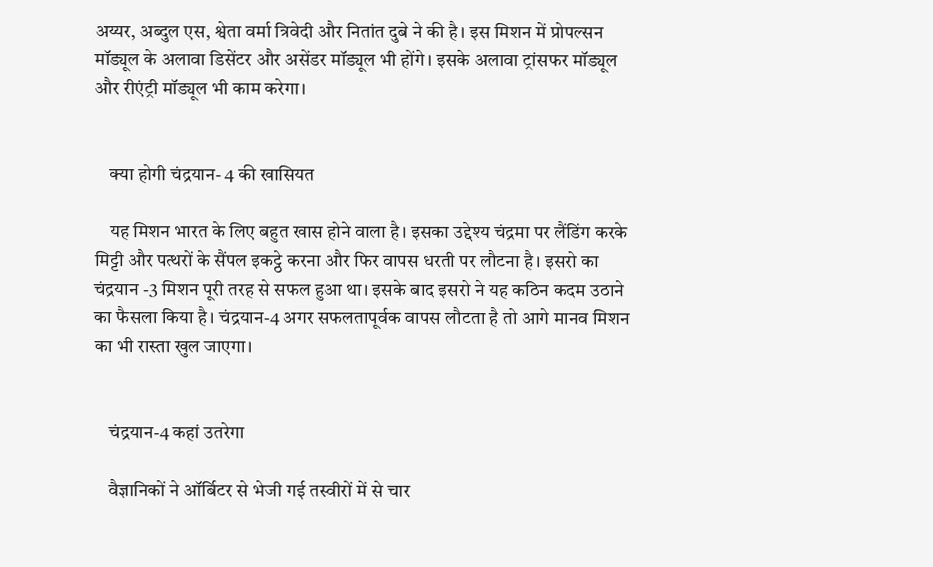अय्यर, अब्दुल एस, श्वेता वर्मा त्रिवेदी और नितांत दुबे ने की है। इस मिशन में प्रोपल्सन मॉड्यूल के अलावा डिसेंटर और असेंडर मॉड्यूल भी होंगे। इसके अलावा ट्रांसफर मॉड्यूल और रीएंट्री मॉड्यूल भी काम करेगा।


    क्या होगी चंद्रयान- 4 की खासियत

    यह मिशन भारत के लिए बहुत खास होने वाला है। इसका उद्देश्य चंद्रमा पर लैंडिंग करके मिट्टी और पत्थरों के सैंपल इकट्ठे करना और फिर वापस धरती पर लौटना है। इसरो का चंद्रयान -3 मिशन पूरी तरह से सफल हुआ था। इसके बाद इसरो ने यह कठिन कदम उठाने का फैसला किया है। चंद्रयान-4 अगर सफलतापूर्वक वापस लौटता है तो आगे मानव मिशन का भी रास्ता खुल जाएगा।


    चंद्रयान-4 कहां उतरेगा

    वैज्ञानिकों ने ऑर्बिटर से भेजी गई तस्वीरों में से चार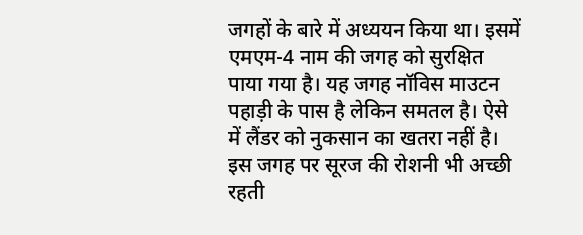जगहों के बारे में अध्ययन किया था। इसमें एमएम-4 नाम की जगह को सुरक्षित पाया गया है। यह जगह नॉविस माउटन पहाड़ी के पास है लेकिन समतल है। ऐसे में लैंडर को नुकसान का खतरा नहीं है। इस जगह पर सूरज की रोशनी भी अच्छी रहती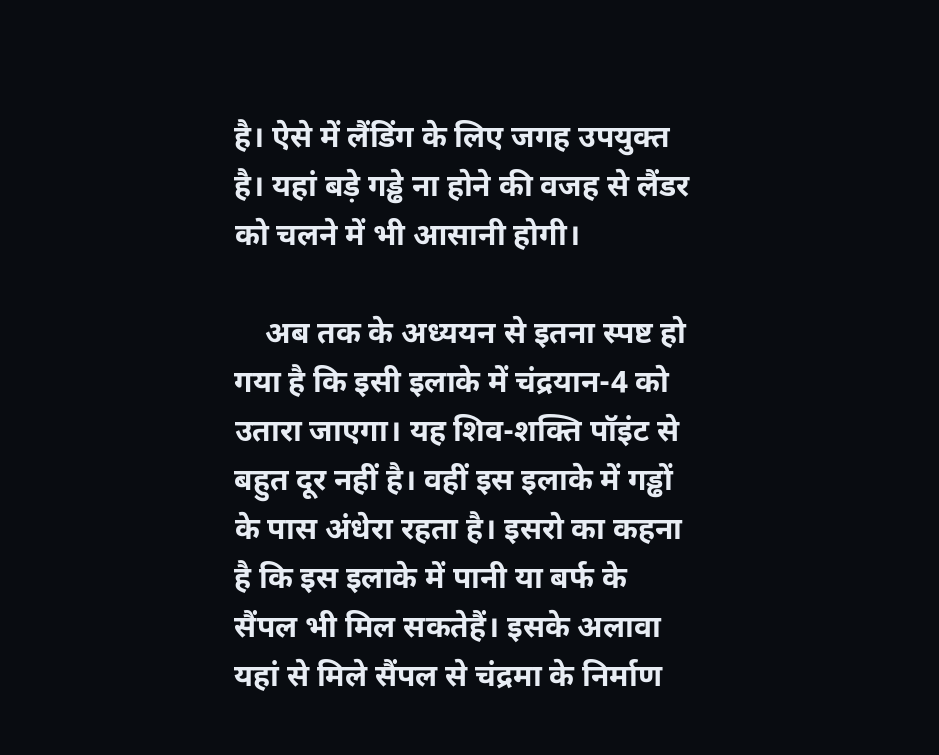है। ऐसे में लैंडिंग के लिए जगह उपयुक्त है। यहां बड़े गड्ढे ना होने की वजह से लैंडर को चलने में भी आसानी होगी।

    अब तक के अध्ययन से इतना स्पष्ट हो गया है कि इसी इलाके में चंद्रयान-4 को उतारा जाएगा। यह शिव-शक्ति पॉइंट से बहुत दूर नहीं है। वहीं इस इलाके में गड्ढों के पास अंधेरा रहता है। इसरो का कहना है कि इस इलाके में पानी या बर्फ के सैंपल भी मिल सकतेहैं। इसके अलावा यहां से मिले सैंपल से चंद्रमा के निर्माण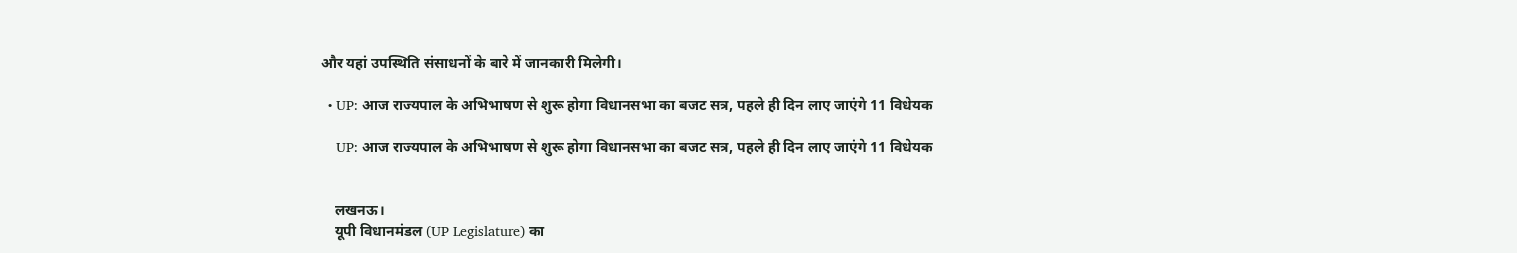और यहां उपस्थिति संसाधनों के बारे में जानकारी मिलेगी।

  • UP: आज राज्यपाल के अभिभाषण से शुरू होगा विधानसभा का बजट सत्र, पहले ही दिन लाए जाएंगे 11 विधेयक

    UP: आज राज्यपाल के अभिभाषण से शुरू होगा विधानसभा का बजट सत्र, पहले ही दिन लाए जाएंगे 11 विधेयक


    लखनऊ।
    यूपी विधानमंडल (UP Legislature) का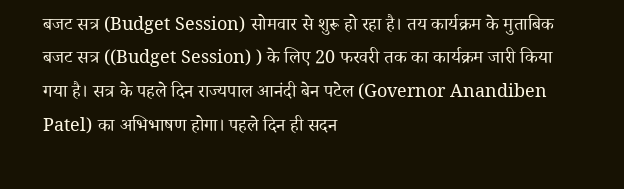बजट सत्र (Budget Session) सोमवार से शुरू हो रहा है। तय कार्यक्रम के मुताबिक बजट सत्र ((Budget Session) ) के लिए 20 फरवरी तक का कार्यक्रम जारी किया गया है। सत्र के पहले दिन राज्यपाल आनंदी बेन पटेल (Governor Anandiben Patel) का अभिभाषण होगा। पहले दिन ही सदन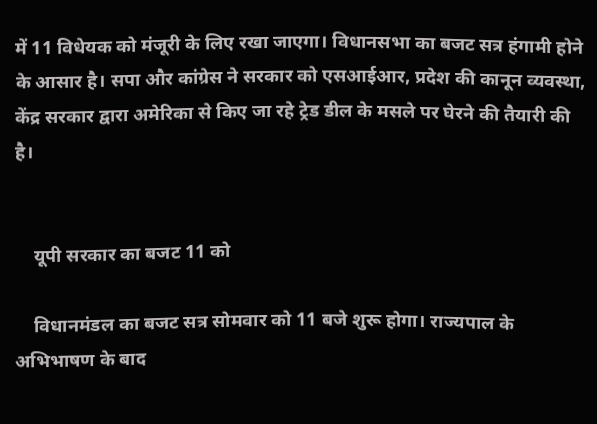में 11 विधेयक को मंजूरी के लिए रखा जाएगा। विधानसभा का बजट सत्र हंगामी होने के आसार है। सपा और कांग्रेस ने सरकार को एसआईआर, प्रदेश की कानून व्यवस्था, केंद्र सरकार द्वारा अमेरिका से किए जा रहे ट्रेड डील के मसले पर घेरने की तैयारी की है।


    यूपी सरकार का बजट 11 को

    विधानमंडल का बजट सत्र सोमवार को 11 बजे शुरू होगा। राज्यपाल के अभिभाषण के बाद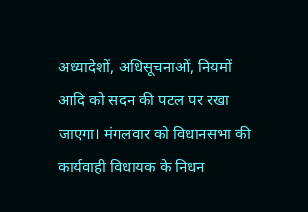अध्यादेशों, अधिसूचनाओं, नियमों आदि को सदन की पटल पर रखा जाएगा। मंगलवार को विधानसभा की कार्यवाही विधायक के निधन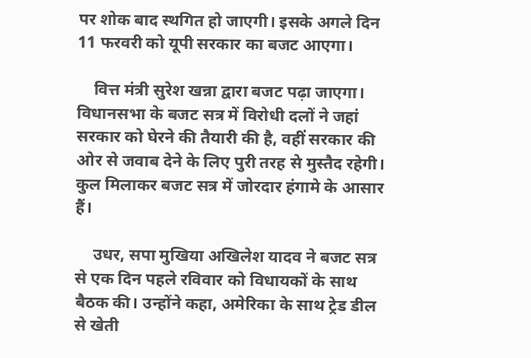पर शोक बाद स्थगित हो जाएगी। इसके अगले दिन 11 फरवरी को यूपी सरकार का बजट आएगा।

    वित्त मंत्री सुरेश खन्ना द्वारा बजट पढ़ा जाएगा। विधानसभा के बजट सत्र में विरोधी दलों ने जहां सरकार को घेरने की तैयारी की है, वहीं सरकार की ओर से जवाब देने के लिए पुरी तरह से मुस्तैद रहेगी। कुल मिलाकर बजट सत्र में जोरदार हंगामे के आसार हैं।

    उधर, सपा मुखिया अखिलेश यादव ने बजट सत्र से एक दिन पहले रविवार को विधायकों के साथ बैठक की। उन्होंने कहा, अमेरिका के साथ ट्रेड डील से खेती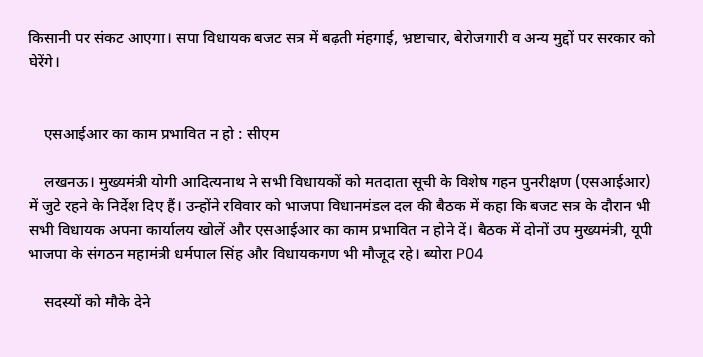किसानी पर संकट आएगा। सपा विधायक बजट सत्र में बढ़ती मंहगाई, भ्रष्टाचार, बेरोजगारी व अन्य मुद्दों पर सरकार को घेरेंगे।


    एसआईआर का काम प्रभावित न हो : सीएम

    लखनऊ। मुख्यमंत्री योगी आदित्यनाथ ने सभी विधायकों को मतदाता सूची के विशेष गहन पुनरीक्षण (एसआईआर) में जुटे रहने के निर्देश दिए हैं। उन्होंने रविवार को भाजपा विधानमंडल दल की बैठक में कहा कि बजट सत्र के दौरान भी सभी विधायक अपना कार्यालय खोलें और एसआईआर का काम प्रभावित न होने दें। बैठक में दोनों उप मुख्यमंत्री, यूपी भाजपा के संगठन महामंत्री धर्मपाल सिंह और विधायकगण भी मौजूद रहे। ब्योरा P04

    सदस्यों को मौके देने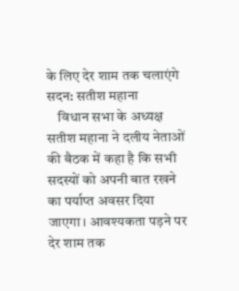के लिए देर शाम तक चलाएंगे सदन: सतीश महाना
    विधान सभा के अध्यक्ष सतीश महाना ने दलीय नेताओं की बैठक में कहा है कि सभी सदस्यों को अपनी बात रखने का पर्याप्त अवसर दिया जाएगा। आवश्यकता पड़ने पर देर शाम तक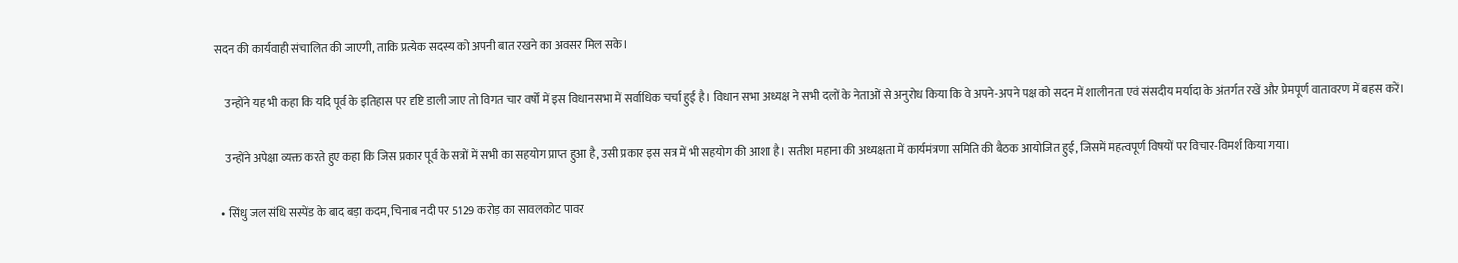सदन की कार्यवाही संचालित की जाएगी, ताकि प्रत्येक सदस्य को अपनी बात रखने का अवसर मिल सके।

    उन्होंने यह भी कहा कि यदि पूर्व के इतिहास पर दृष्टि डाली जाए तो विगत चार वर्षों में इस विधानसभा में सर्वाधिक चर्चा हुई है। विधान सभा अध्यक्ष ने सभी दलों के नेताओं से अनुरोध किया कि वे अपने-अपने पक्ष को सदन में शालीनता एवं संसदीय मर्यादा के अंतर्गत रखें और प्रेमपूर्ण वातावरण में बहस करें।

    उन्होंने अपेक्षा व्यक्त करते हुए कहा कि जिस प्रकार पूर्व के सत्रों में सभी का सहयोग प्राप्त हुआ है, उसी प्रकार इस सत्र में भी सहयोग की आशा है। सतीश महाना की अध्यक्षता में कार्यमंत्रणा समिति की बैठक आयोजित हुई, जिसमें महत्वपूर्ण विषयों पर विचार-विमर्श किया गया।

  • सिंधु जल संधि सस्पेंड के बाद बड़ा कदम, चिनाब नदी पर 5129 करोड़ का सावलकोट पावर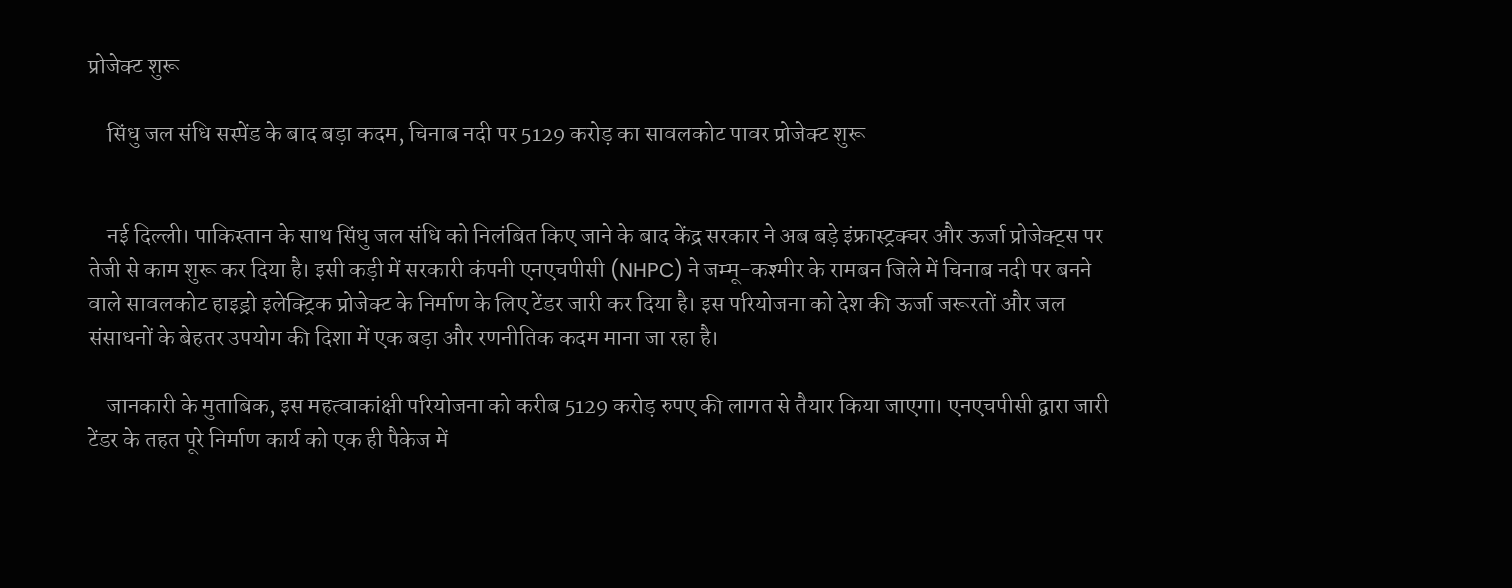प्रोजेक्ट शुरू

    सिंधु जल संधि सस्पेंड के बाद बड़ा कदम, चिनाब नदी पर 5129 करोड़ का सावलकोट पावर प्रोजेक्ट शुरू


    नई दिल्ली। पाकिस्तान के साथ सिंधु जल संधि को निलंबित किए जाने के बाद केंद्र सरकार ने अब बड़े इंफ्रास्ट्रक्चर और ऊर्जा प्रोजेक्ट्स पर तेजी से काम शुरू कर दिया है। इसी कड़ी में सरकारी कंपनी एनएचपीसी (NHPC) ने जम्मू-कश्मीर के रामबन जिले में चिनाब नदी पर बनने वाले सावलकोट हाइड्रो इलेक्ट्रिक प्रोजेक्ट के निर्माण के लिए टेंडर जारी कर दिया है। इस परियोजना को देश की ऊर्जा जरूरतों और जल संसाधनों के बेहतर उपयोग की दिशा में एक बड़ा और रणनीतिक कदम माना जा रहा है।

    जानकारी के मुताबिक, इस महत्वाकांक्षी परियोजना को करीब 5129 करोड़ रुपए की लागत से तैयार किया जाएगा। एनएचपीसी द्वारा जारी टेंडर के तहत पूरे निर्माण कार्य को एक ही पैकेज में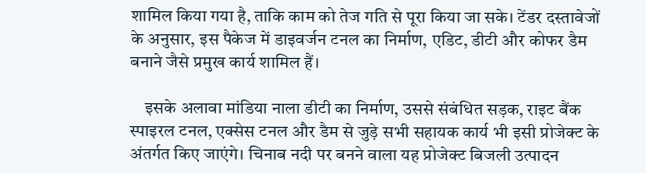शामिल किया गया है, ताकि काम को तेज गति से पूरा किया जा सके। टेंडर दस्तावेजों के अनुसार, इस पैकेज में डाइवर्जन टनल का निर्माण, एडिट, डीटी और कोफर डैम बनाने जैसे प्रमुख कार्य शामिल हैं।

    इसके अलावा मांडिया नाला डीटी का निर्माण, उससे संबंधित सड़क, राइट बैंक स्पाइरल टनल, एक्सेस टनल और डैम से जुड़े सभी सहायक कार्य भी इसी प्रोजेक्ट के अंतर्गत किए जाएंगे। चिनाब नदी पर बनने वाला यह प्रोजेक्ट बिजली उत्पादन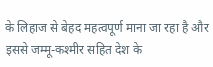के लिहाज से बेहद महत्वपूर्ण माना जा रहा है और इससे जम्मू-कश्मीर सहित देश के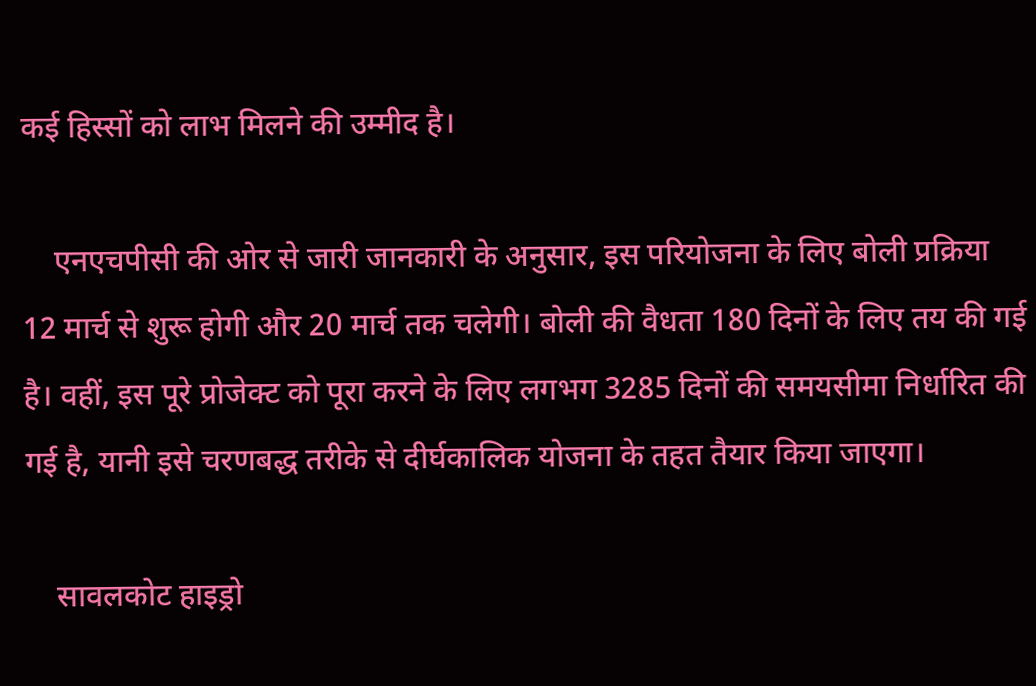कई हिस्सों को लाभ मिलने की उम्मीद है।

    एनएचपीसी की ओर से जारी जानकारी के अनुसार, इस परियोजना के लिए बोली प्रक्रिया 12 मार्च से शुरू होगी और 20 मार्च तक चलेगी। बोली की वैधता 180 दिनों के लिए तय की गई है। वहीं, इस पूरे प्रोजेक्ट को पूरा करने के लिए लगभग 3285 दिनों की समयसीमा निर्धारित की गई है, यानी इसे चरणबद्ध तरीके से दीर्घकालिक योजना के तहत तैयार किया जाएगा।

    सावलकोट हाइड्रो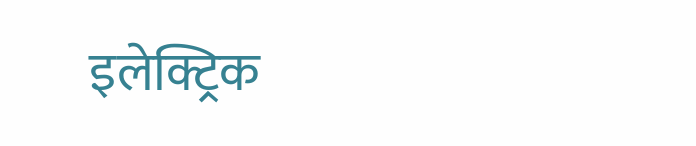इलेक्ट्रिक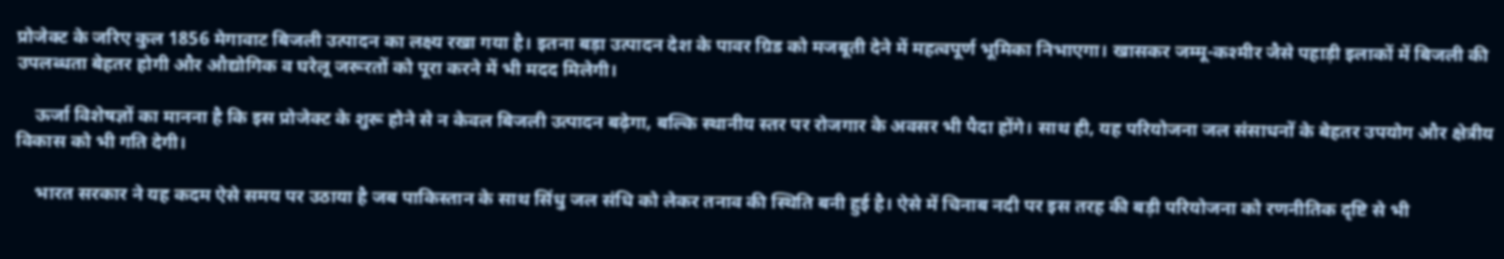प्रोजेक्ट के जरिए कुल 1856 मेगावाट बिजली उत्पादन का लक्ष्य रखा गया है। इतना बड़ा उत्पादन देश के पावर ग्रिड को मजबूती देने में महत्वपूर्ण भूमिका निभाएगा। खासकर जम्मू-कश्मीर जैसे पहाड़ी इलाकों में बिजली की उपलब्धता बेहतर होगी और औद्योगिक व घरेलू जरूरतों को पूरा करने में भी मदद मिलेगी।

    ऊर्जा विशेषज्ञों का मानना है कि इस प्रोजेक्ट के शुरू होने से न केवल बिजली उत्पादन बढ़ेगा, बल्कि स्थानीय स्तर पर रोजगार के अवसर भी पैदा होंगे। साथ ही, यह परियोजना जल संसाधनों के बेहतर उपयोग और क्षेत्रीय विकास को भी गति देगी।

    भारत सरकार ने यह कदम ऐसे समय पर उठाया है जब पाकिस्तान के साथ सिंधु जल संधि को लेकर तनाव की स्थिति बनी हुई है। ऐसे में चिनाब नदी पर इस तरह की बड़ी परियोजना को रणनीतिक दृष्टि से भी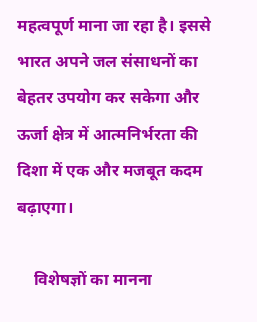महत्वपूर्ण माना जा रहा है। इससे भारत अपने जल संसाधनों का बेहतर उपयोग कर सकेगा और ऊर्जा क्षेत्र में आत्मनिर्भरता की दिशा में एक और मजबूत कदम बढ़ाएगा।

    विशेषज्ञों का मानना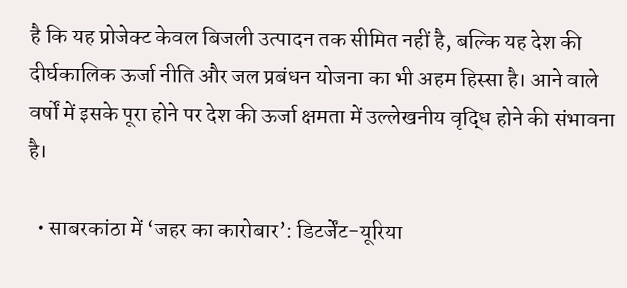है कि यह प्रोजेक्ट केवल बिजली उत्पादन तक सीमित नहीं है, बल्कि यह देश की दीर्घकालिक ऊर्जा नीति और जल प्रबंधन योजना का भी अहम हिस्सा है। आने वाले वर्षों में इसके पूरा होने पर देश की ऊर्जा क्षमता में उल्लेखनीय वृद्धि होने की संभावना है।

  • साबरकांठा में ‘जहर का कारोबार’: डिटर्जेंट-यूरिया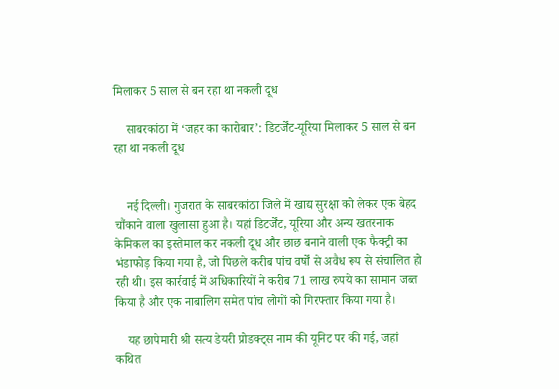मिलाकर 5 साल से बन रहा था नकली दूध

    साबरकांठा में ‘जहर का कारोबार’: डिटर्जेंट-यूरिया मिलाकर 5 साल से बन रहा था नकली दूध


    नई दिल्ली। गुजरात के साबरकांठा जिले में खाद्य सुरक्षा को लेकर एक बेहद चौंकाने वाला खुलासा हुआ है। यहां डिटर्जेंट, यूरिया और अन्य खतरनाक केमिकल का इस्तेमाल कर नकली दूध और छाछ बनाने वाली एक फैक्ट्री का भंडाफोड़ किया गया है, जो पिछले करीब पांच वर्षों से अवैध रूप से संचालित हो रही थी। इस कार्रवाई में अधिकारियों ने करीब 71 लाख रुपये का सामान जब्त किया है और एक नाबालिग समेत पांच लोगों को गिरफ्तार किया गया है।

    यह छापेमारी श्री सत्य डेयरी प्रोडक्ट्स नाम की यूनिट पर की गई, जहां कथित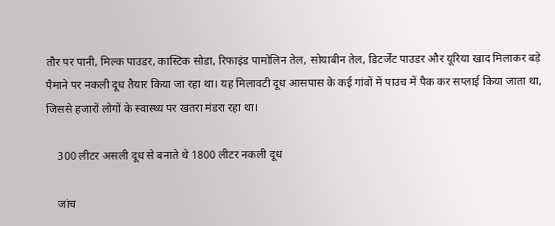तौर पर पानी, मिल्क पाउडर, कास्टिक सोडा, रिफाइंड पामोलिन तेल, सोयाबीन तेल, डिटर्जेंट पाउडर और यूरिया खाद मिलाकर बड़े पैमाने पर नकली दूध तैयार किया जा रहा था। यह मिलावटी दूध आसपास के कई गांवों में पाउच में पैक कर सप्लाई किया जाता था, जिससे हजारों लोगों के स्वास्थ्य पर खतरा मंडरा रहा था।

    300 लीटर असली दूध से बनाते थे 1800 लीटर नकली दूध

    जांच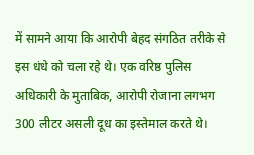में सामने आया कि आरोपी बेहद संगठित तरीके से इस धंधे को चला रहे थे। एक वरिष्ठ पुलिस अधिकारी के मुताबिक, आरोपी रोजाना लगभग 300 लीटर असली दूध का इस्तेमाल करते थे।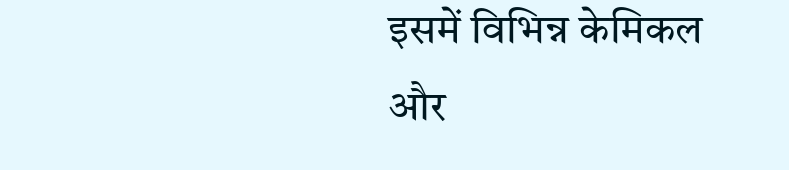इसमें विभिन्न केमिकल और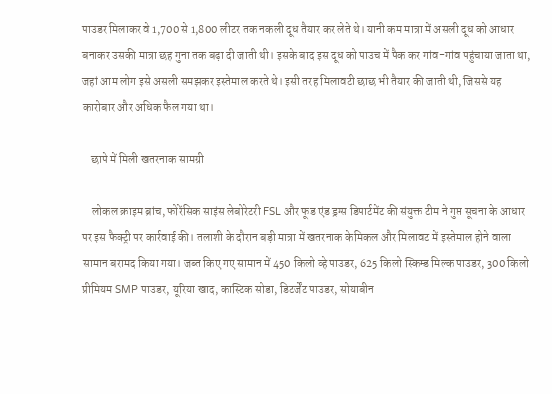पाउडर मिलाकर वे 1,700 से 1,800 लीटर तक नकली दूध तैयार कर लेते थे। यानी कम मात्रा में असली दूध को आधार बनाकर उसकी मात्रा छह गुना तक बढ़ा दी जाती थी। इसके बाद इस दूध को पाउच में पैक कर गांव-गांव पहुंचाया जाता था, जहां आम लोग इसे असली समझकर इस्तेमाल करते थे। इसी तरह मिलावटी छाछ भी तैयार की जाती थी, जिससे यह कारोबार और अधिक फैल गया था।

    छापे में मिली खतरनाक सामग्री

    लोकल क्राइम ब्रांच, फोरेंसिक साइंस लेबोरेटरी FSL और फूड एंड ड्रग्स डिपार्टमेंट की संयुक्त टीम ने गुप्त सूचना के आधार पर इस फैक्ट्री पर कार्रवाई की। तलाशी के दौरान बड़ी मात्रा में खतरनाक केमिकल और मिलावट में इस्तेमाल होने वाला सामान बरामद किया गया। जब्त किए गए सामान में 450 किलो व्हे पाउडर, 625 किलो स्किम्ड मिल्क पाउडर, 300 किलो प्रीमियम SMP पाउडर, यूरिया खाद, कास्टिक सोडा, डिटर्जेंट पाउडर, सोयाबीन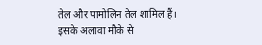तेल और पामोलिन तेल शामिल हैं। इसके अलावा मौके से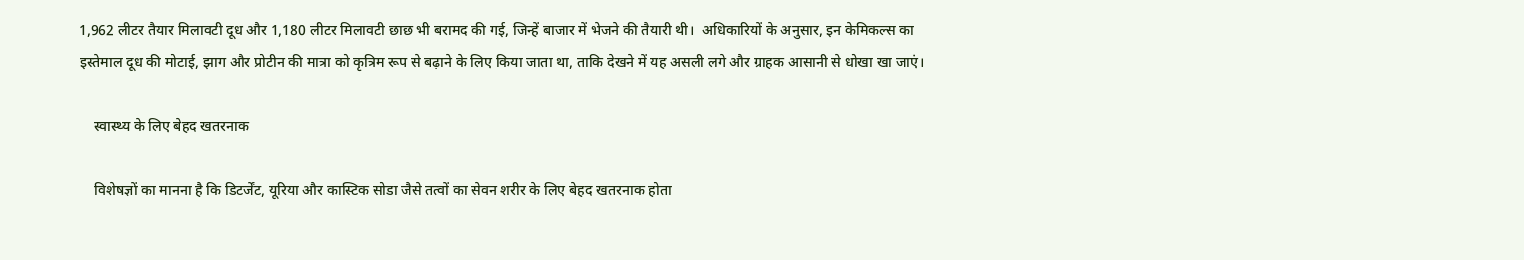1,962 लीटर तैयार मिलावटी दूध और 1,180 लीटर मिलावटी छाछ भी बरामद की गई, जिन्हें बाजार में भेजने की तैयारी थी।  अधिकारियों के अनुसार, इन केमिकल्स का इस्तेमाल दूध की मोटाई, झाग और प्रोटीन की मात्रा को कृत्रिम रूप से बढ़ाने के लिए किया जाता था, ताकि देखने में यह असली लगे और ग्राहक आसानी से धोखा खा जाएं।

    स्वास्थ्य के लिए बेहद खतरनाक

    विशेषज्ञों का मानना है कि डिटर्जेंट, यूरिया और कास्टिक सोडा जैसे तत्वों का सेवन शरीर के लिए बेहद खतरनाक होता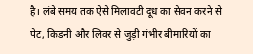है। लंबे समय तक ऐसे मिलावटी दूध का सेवन करने से पेट, किडनी और लिवर से जुड़ी गंभीर बीमारियों का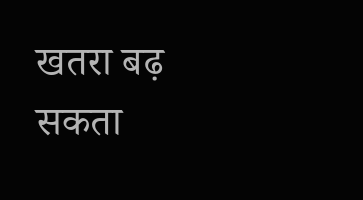खतरा बढ़ सकता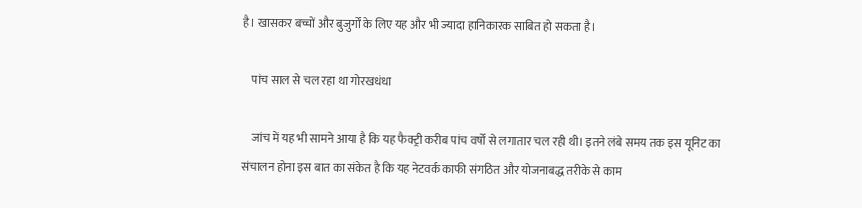है। खासकर बच्चों और बुजुर्गों के लिए यह और भी ज्यादा हानिकारक साबित हो सकता है।

    पांच साल से चल रहा था गोरखधंधा

    जांच में यह भी सामने आया है कि यह फैक्ट्री करीब पांच वर्षों से लगातार चल रही थी। इतने लंबे समय तक इस यूनिट का संचालन होना इस बात का संकेत है कि यह नेटवर्क काफी संगठित और योजनाबद्ध तरीके से काम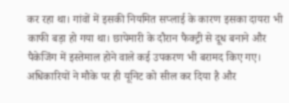कर रहा था। गांवों में इसकी नियमित सप्लाई के कारण इसका दायरा भी काफी बड़ा हो गया था। छापेमारी के दौरान फैक्ट्री से दूध बनाने और पैकेजिंग में इस्तेमाल होने वाले कई उपकरण भी बरामद किए गए। अधिकारियों ने मौके पर ही यूनिट को सील कर दिया है और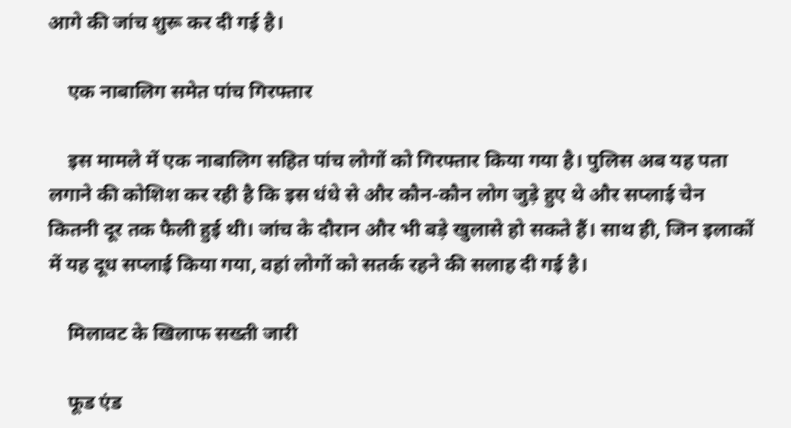आगे की जांच शुरू कर दी गई है।

    एक नाबालिग समेत पांच गिरफ्तार

    इस मामले में एक नाबालिग सहित पांच लोगों को गिरफ्तार किया गया है। पुलिस अब यह पता लगाने की कोशिश कर रही है कि इस धंधे से और कौन-कौन लोग जुड़े हुए थे और सप्लाई चेन कितनी दूर तक फैली हुई थी। जांच के दौरान और भी बड़े खुलासे हो सकते हैं। साथ ही, जिन इलाकों में यह दूध सप्लाई किया गया, वहां लोगों को सतर्क रहने की सलाह दी गई है।

    मिलावट के खिलाफ सख्ती जारी

    फूड एंड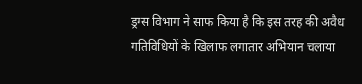ड्रग्स विभाग ने साफ किया है कि इस तरह की अवैध गतिविधियों के खिलाफ लगातार अभियान चलाया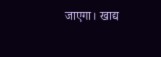जाएगा। खाद्य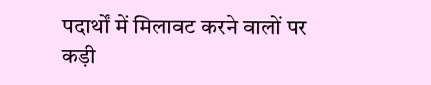पदार्थों में मिलावट करने वालों पर कड़ी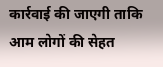कार्रवाई की जाएगी ताकि आम लोगों की सेहत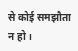से कोई समझौता न हो।